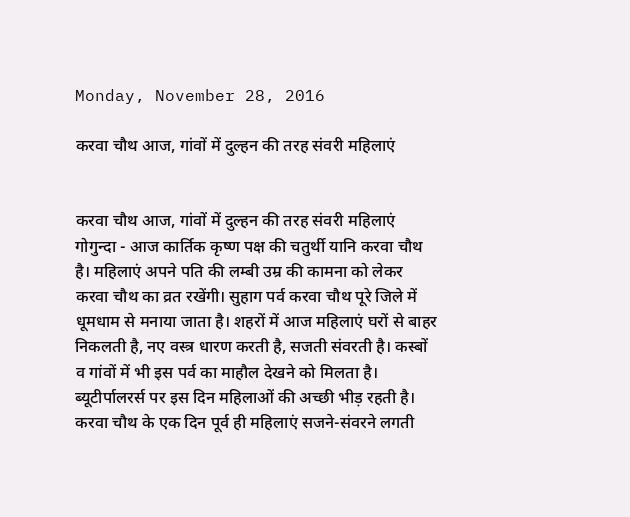Monday, November 28, 2016

करवा चौथ आज, गांवों में दुल्हन की तरह संवरी महिलाएं


करवा चौथ आज, गांवों में दुल्हन की तरह संवरी महिलाएं
गोगुन्दा - आज कार्तिक कृष्ण पक्ष की चतुर्थी यानि करवा चौथ है। महिलाएं अपने पति की लम्बी उम्र की कामना को लेकर करवा चौथ का व्रत रखेंगी। सुहाग पर्व करवा चौथ पूरे जिले में धूमधाम से मनाया जाता है। शहरों में आज महिलाएं घरों से बाहर निकलती है, नए वस्त्र धारण करती है, सजती संवरती है। कस्बों व गांवों में भी इस पर्व का माहौल देखने को मिलता है। ब्यूटीर्पालरर्स पर इस दिन महिलाओं की अच्छी भीड़ रहती है। करवा चौथ के एक दिन पूर्व ही महिलाएं सजने-संवरने लगती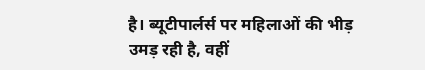है। ब्यूटीपार्लर्स पर महिलाओं की भीड़ उमड़ रही है, वहीं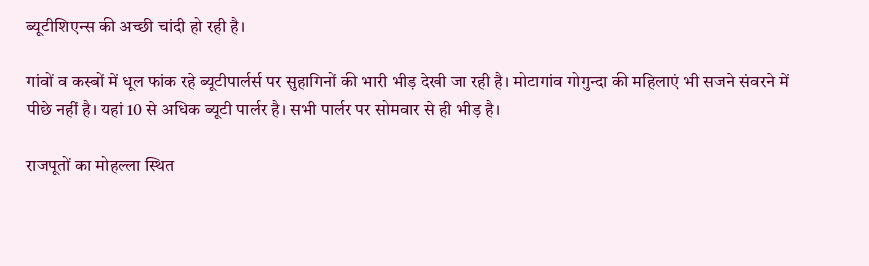ब्यूटीशिएन्स की अच्छी चांदी हो रही है।

गांवों व कस्बों में धूल फांक रहे ब्यूटीपार्लर्स पर सुहागिनों की भारी भीड़ देखी जा रही है। मोटागांव गोगुन्दा की महिलाएं भी सजने संवरने में पीछे नहीं है। यहां 10 से अधिक ब्यूटी पार्लर है। सभी पार्लर पर सोमवार से ही भीड़ है।

राजपूतों का मोहल्ला स्थित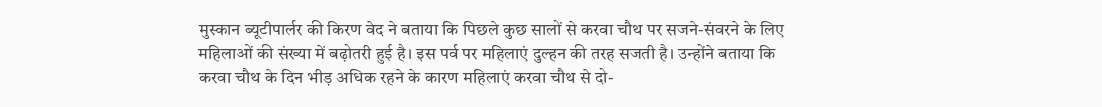मुस्कान ब्यूटीपार्लर की किरण वेद ने बताया कि पिछले कुछ सालों से करवा चौथ पर सजने-संवरने के लिए महिलाओं की संख्या में बढ़ोतरी हुई है। इस पर्व पर महिलाएं दुल्हन की तरह सजती है। उन्होंने बताया कि करवा चौथ के दिन भीड़ अधिक रहने के कारण महिलाएं करवा चौथ से दो-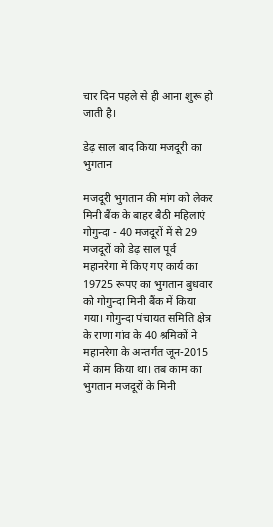चार दिन पहले से ही आना शुरू हो जाती है।

डेढ़ साल बाद किया मजदूरी का भुगतान

मजदूरी भुगतान की मांग को लेकर मिनी बैंक के बाहर बैठी महिलाएं
गोगुन्दा - 40 मजदूरों में से 29 मजदूरों को डेढ़ साल पूर्व महानरेगा में किए गए कार्य का 19725 रूपए का भुगतान बुधवार को गोगुन्दा मिनी बैंक में किया गया। गोगुन्दा पंचायत समिति क्षेत्र के राणा गांव के 40 श्रमिकों ने महानरेगा के अन्तर्गत जून-2015 में काम किया था। तब काम का भुगतान मजदूरों के मिनी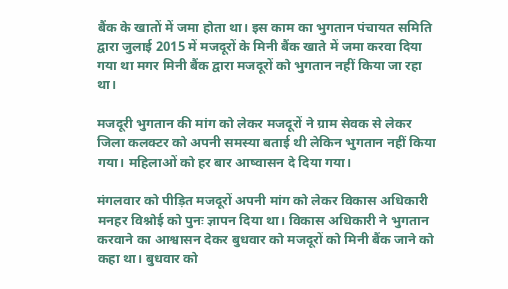बैंक के खातों में जमा होता था। इस काम का भुगतान पंचायत समिति द्वारा जुलाई 2015 में मजदूरों के मिनी बैंक खाते में जमा करवा दिया गया था मगर मिनी बैंक द्वारा मजदूरों को भुगतान नहीं किया जा रहा था।

मजदूरी भुगतान की मांग को लेकर मजदूरों ने ग्राम सेवक से लेकर जिला कलक्टर को अपनी समस्या बताई थी लेकिन भुगतान नहीं किया गया। महिलाओं को हर बार आष्वासन दे दिया गया।

मंगलवार को पीड़ित मजदूरों अपनी मांग को लेकर विकास अधिकारी मनहर विश्नोई को पुनः ज्ञापन दिया था। विकास अधिकारी ने भुगतान करवाने का आश्वासन देकर बुधवार को मजदूरों को मिनी बैंक जाने को कहा था। बुधवार को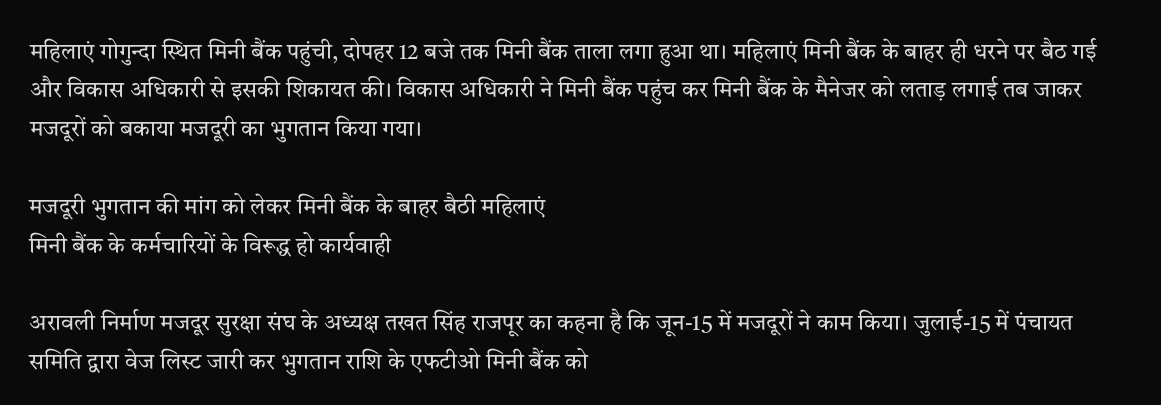महिलाएं गोगुन्दा स्थित मिनी बैंक पहुंची, दोपहर 12 बजे तक मिनी बैंक ताला लगा हुआ था। महिलाएं मिनी बैंक के बाहर ही धरने पर बैठ गई और विकास अधिकारी से इसकी शिकायत की। विकास अधिकारी ने मिनी बैंक पहुंच कर मिनी बैंक के मैनेजर को लताड़ लगाई तब जाकर मजदूरों को बकाया मजदूरी का भुगतान किया गया।

मजदूरी भुगतान की मांग को लेकर मिनी बैंक के बाहर बैठी महिलाएं
मिनी बैंक के कर्मचारियों के विरूद्ध हो कार्यवाही

अरावली निर्माण मजदूर सुरक्षा संघ के अध्यक्ष तखत सिंह राजपूर का कहना है कि जून-15 में मजदूरों ने काम किया। जुलाई-15 में पंचायत समिति द्वारा वेज लिस्ट जारी कर भुगतान राशि के एफटीओ मिनी बैंक को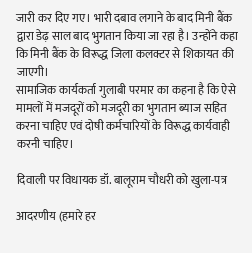जारी कर दिए गए। भारी दबाव लगाने के बाद मिनी बैंक द्वारा डेढ़ साल बाद भुगतान किया जा रहा है। उन्होंने कहा कि मिनी बैंक के विरूद्ध जिला कलक्टर से शिकायत की जाएगी।
सामाजिक कार्यकर्ता गुलाबी परमार का कहना है कि ऐसे मामलों में मजदूरों को मजदूरी का भुगतान ब्याज सहित करना चाहिए एवं दोषी कर्मचारियों के विरूद्ध कार्यवाही करनी चाहिए।

दिवाली पर विधायक डॉ. बालूराम चौधरी को खुला-पत्र

आदरणीय (हमारे हर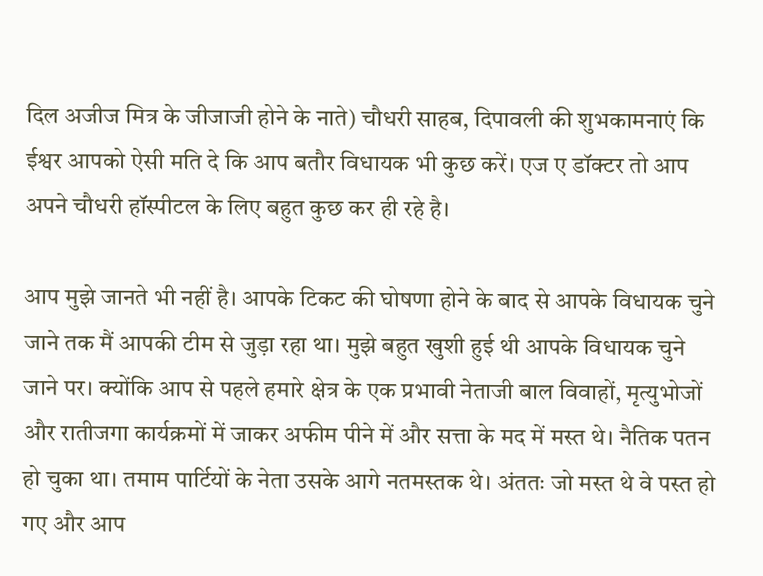दिल अजीज मित्र के जीजाजी होने के नाते) चौधरी साहब, दिपावली की शुभकामनाएं कि ईश्वर आपको ऐसी मति दे कि आप बतौर विधायक भी कुछ करें। एज ए डॉक्टर तो आप अपने चौधरी हॉस्पीटल के लिए बहुत कुछ कर ही रहे है।

आप मुझे जानते भी नहीं है। आपके टिकट की घोषणा होने के बाद से आपके विधायक चुने जाने तक मैं आपकी टीम से जुड़ा रहा था। मुझे बहुत खुशी हुई थी आपके विधायक चुने जाने पर। क्योंकि आप से पहले हमारे क्षेत्र के एक प्रभावी नेताजी बाल विवाहों, मृत्युभोजों और रातीजगा कार्यक्रमों में जाकर अफीम पीने में और सत्ता के मद में मस्त थे। नैतिक पतन हो चुका था। तमाम पार्टियों के नेता उसके आगे नतमस्तक थे। अंततः जो मस्त थे वे पस्त हो गए और आप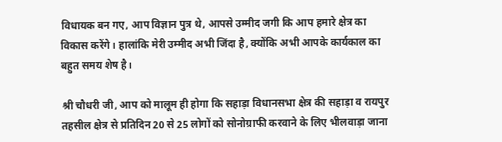विधायक बन गए, आप विज्ञान पुत्र थे, आपसे उम्मीद जगी कि आप हमारे क्षेत्र का विकास करेंगे। हालांकि मेरी उम्मीद अभी जिंदा है, क्योंकि अभी आपके कार्यकाल का बहुत समय शेष है।

श्री चौधरी जी, आप को मालूम ही होगा कि सहाड़ा विधानसभा क्षेत्र की सहाड़ा व रायपुर तहसील क्षेत्र से प्रतिदिन 20 से 25 लोगों को सोनोग्राफी करवाने के लिए भीलवाड़ा जाना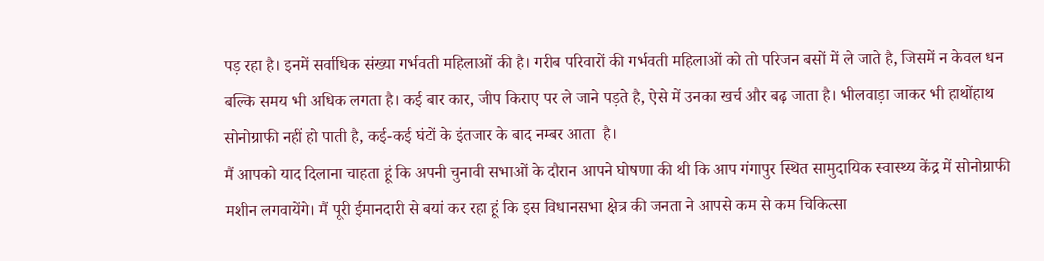पड़ रहा है। इनमें सर्वाधिक संख्या गर्भवती महिलाओं की है। गरीब परिवारों की गर्भवती महिलाओं को तो परिजन बसों में ले जाते है, जिसमें न केवल धन बल्कि समय भी अधिक लगता है। कई बार कार, जीप किराए पर ले जाने पड़ते है, ऐसे में उनका खर्च और बढ़ जाता है। भीलवाड़ा जाकर भी हाथोंहाथ सोनोग्राफी नहीं हो पाती है, कई-कई घंटों के इंतजार के बाद नम्बर आता  है।
मैं आपको याद दिलाना चाहता हूं कि अपनी चुनावी सभाओं के दौरान आपने घोषणा की थी कि आप गंगापुर स्थित सामुदायिक स्वास्थ्य केंद्र में सोनोग्राफी मशीन लगवायेंगे। मैं पूरी ईमानदारी से बयां कर रहा हूं कि इस विधानसभा क्षेत्र की जनता ने आपसे कम से कम चिकित्सा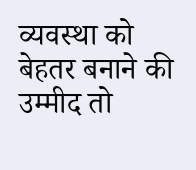व्यवस्था को बेहतर बनाने की उम्मीद तो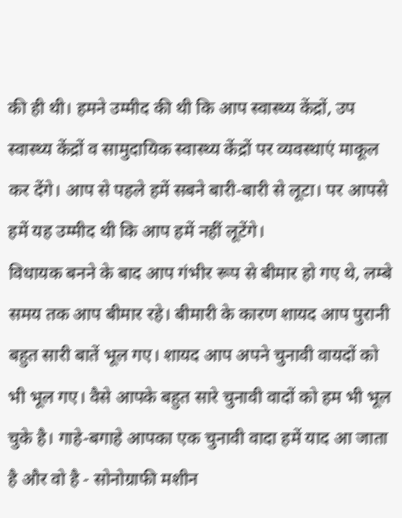की ही थी। हमने उम्मीद की थी कि आप स्वास्थ्य केंद्रों, उप स्वास्थ्य केंद्रों व सामुदायिक स्वास्थ्य केंद्रों पर व्यवस्थाएं माकूल कर देंगे। आप से पहले हमें सबने बारी-बारी से लूटा। पर आपसे हमें यह उम्मीद थी कि आप हमें नहीं लूटेंगे।
विधायक बनने के बाद आप गंभीर रूप से बीमार हो गए थे, लम्बे समय तक आप बीमार रहे। बीमारी के कारण शायद आप पुरानी बहुत सारी बातें भूल गए। शायद आप अपने चुनावी वायदों को भी भूल गए। वैसे आपके बहुत सारे चुनावी वादों को हम भी भूल चुके है। गाहे-बगाहे आपका एक चुनावी वादा हमें याद आ जाता है और वो है - सोनोग्राफी मशीन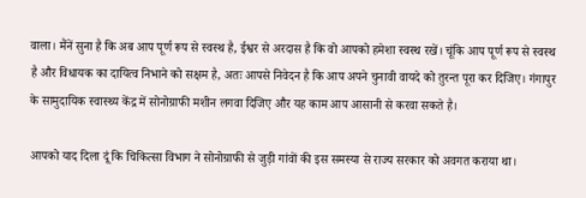वाला। मैंनें सुना है कि अब आप पूर्ण रूप से स्वस्थ है, ईश्वर से अरदास है कि वो आपको हमेशा स्वस्थ रखें। चूंकि आप पूर्ण रूप से स्वस्थ है और विधायक का दायित्व निभाने को सक्षम है, अतः आपसे निवेदन है कि आप अपने चुनावी वायदे को तुरन्त पूरा कर दिजिए। गंगापुर के सामुदायिक स्वास्थ्य केंद्र में सोनोग्राफी मशीन लगवा दिजिए और यह काम आप आसानी से करवा सकते है।

आपको याद दिला दूं कि चिकित्सा विभाग ने सोनोग्राफी से जुड़ी गांवों की इस समस्या से राज्य सरकार को अवगत कराया था।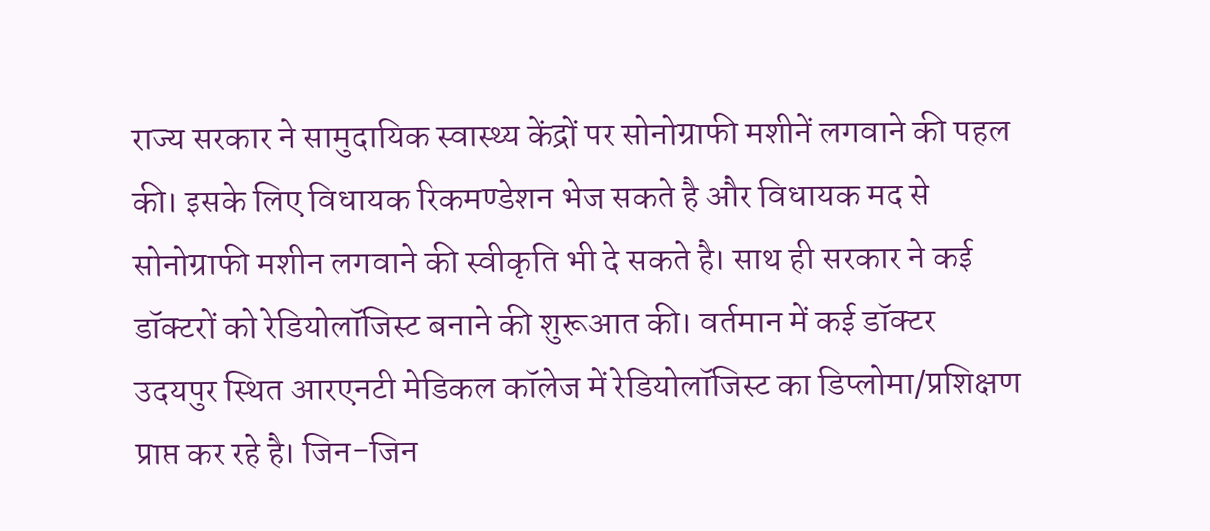राज्य सरकार ने सामुदायिक स्वास्थ्य केंद्रों पर सोनोग्राफी मशीनें लगवाने की पहल की। इसके लिए विधायक रिकमण्डेशन भेज सकते है और विधायक मद से सोनोग्राफी मशीन लगवाने की स्वीकृति भी दे सकते है। साथ ही सरकार ने कई डॉक्टरों को रेडियोलॉजिस्ट बनाने की शुरूआत की। वर्तमान में कई डॉक्टर उदयपुर स्थित आरएनटी मेडिकल कॉलेज में रेडियोलॉजिस्ट का डिप्लोमा/प्रशिक्षण प्राप्त कर रहे है। जिन-जिन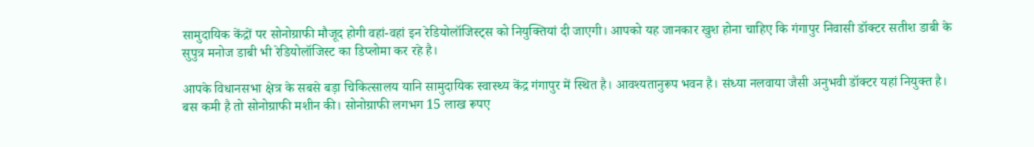सामुदायिक केंद्रों पर सोनोग्राफी मौजूद होगी वहां-वहां इन रेडियोलॉजिस्ट्स को नियुक्तियां दी जाएगी। आपको यह जानकार खुश होना चाहिए कि गंगापुर निवासी डॉक्टर सतीश डाबी के सुपुत्र मनोज डाबी भी रेडियोलॉजिस्ट का डिप्लोमा कर रहे है।

आपके विधानसभा क्षेत्र के सबसे बड़ा चिकित्सालय यानि सामुदायिक स्वास्थ्य केंद्र गंगापुर में स्थित है। आवश्यतानुरूप भवन है। संध्या नलवाया जैसी अनुभवी डॉक्टर यहां नियुक्त है। बस कमी है तो सोनोग्राफी मशीन की। सोनोग्राफी लगभग 15 लाख रूपए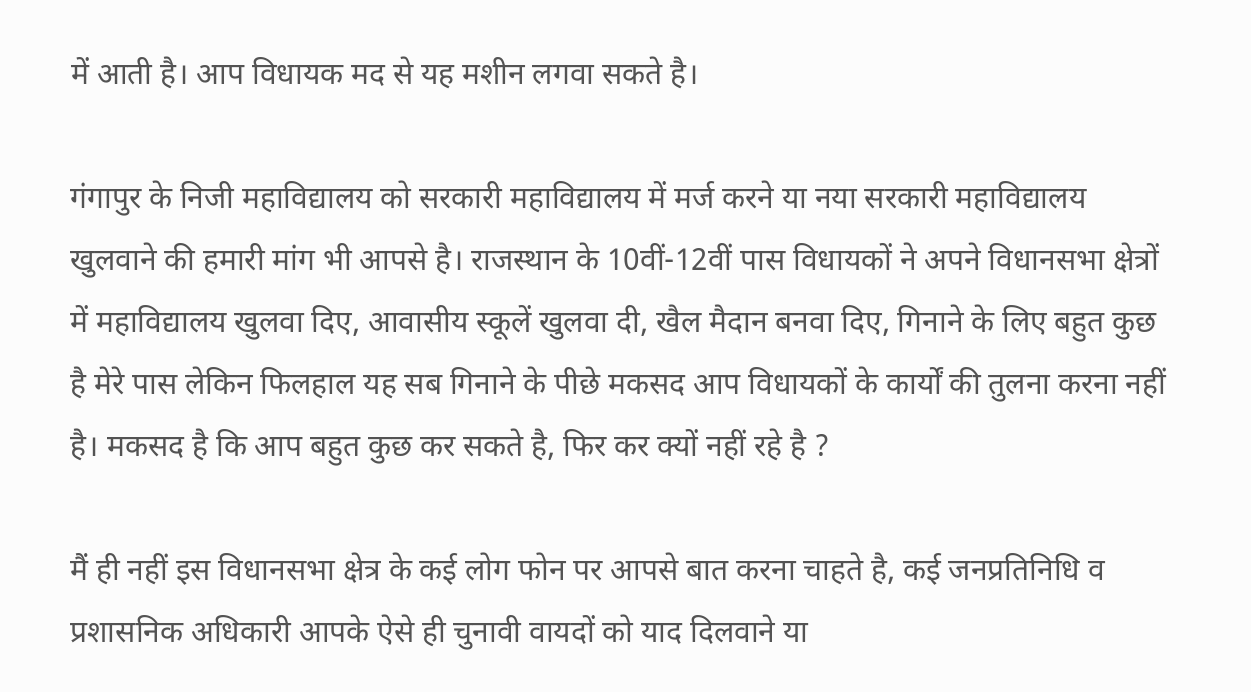में आती है। आप विधायक मद से यह मशीन लगवा सकते है।

गंगापुर के निजी महाविद्यालय को सरकारी महाविद्यालय में मर्ज करने या नया सरकारी महाविद्यालय खुलवाने की हमारी मांग भी आपसे है। राजस्थान के 10वीं-12वीं पास विधायकों ने अपने विधानसभा क्षेत्रों में महाविद्यालय खुलवा दिए, आवासीय स्कूलें खुलवा दी, खैल मैदान बनवा दिए, गिनाने के लिए बहुत कुछ है मेरे पास लेकिन फिलहाल यह सब गिनाने के पीछे मकसद आप विधायकों के कार्यों की तुलना करना नहीं है। मकसद है कि आप बहुत कुछ कर सकते है, फिर कर क्यों नहीं रहे है ?

मैं ही नहीं इस विधानसभा क्षेत्र के कई लोग फोन पर आपसे बात करना चाहते है, कई जनप्रतिनिधि व प्रशासनिक अधिकारी आपके ऐसे ही चुनावी वायदों को याद दिलवाने या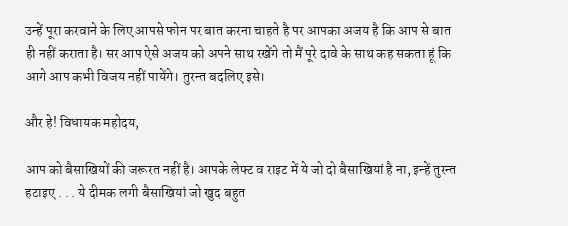उन्हें पूरा करवाने के लिए आपसे फोन पर बात करना चाहते है पर आपका अजय है कि आप से बात ही नहीं कराता है। सर आप ऐसे अजय को अपने साथ रखेंगे तो मैं पूरे दावे के साथ कह सकता हूं कि आगे आप कभी विजय नहीं पायेंगे। तुरन्त बदलिए इसे।

और हे! विधायक महोदय,

आप को बैसाखियों की जरूरत नहीं है। आपके लेफ्ट व राइट में ये जो दो बैसाखियां है ना, इन्हें तुरन्त हटाइए . . . ये दीमक लगी बैसाखियां जो खुद बहुत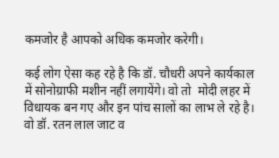कमजोर है आपको अधिक कमजोर करेगी।

कई लोग ऐसा कह रहे है कि डॉ. चौधरी अपने कार्यकाल में सोनोग्राफी मशीन नहीं लगायेंगे। वो तो  मोदी लहर में विधायक बन गए और इन पांच सालों का लाभ ले रहे है। वो डॉ. रतन लाल जाट व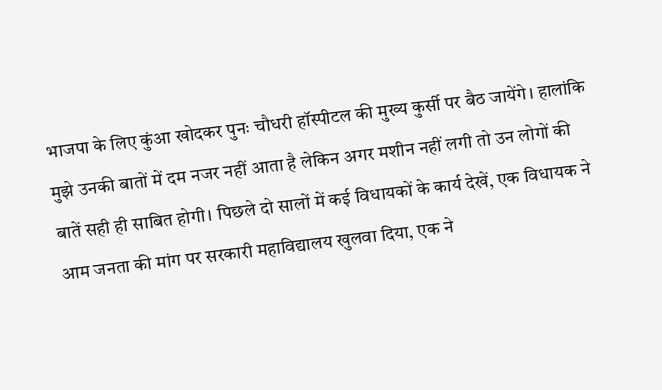भाजपा के लिए कुंआ खोदकर पुनः चौधरी हॉस्पीटल की मुख्य कुर्सी पर बैठ जायेंगे। हालांकि मुझे उनकी बातों में दम नजर नहीं आता है लेकिन अगर मशीन नहीं लगी तो उन लोगों की बातें सही ही साबित होगी। पिछले दो सालों में कई विधायकों के कार्य देखें, एक विधायक ने आम जनता की मांग पर सरकारी महाविद्यालय खुलवा दिया, एक ने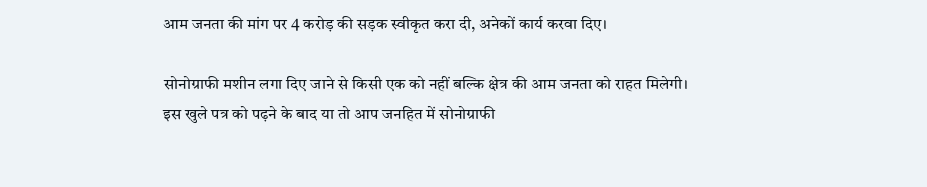आम जनता की मांग पर 4 करोड़ की सड़क स्वीकृत करा दी, अनेकों कार्य करवा दिए।

सोनोग्राफी मशीन लगा दिए जाने से किसी एक को नहीं बल्कि क्षेत्र की आम जनता को राहत मिलेगी।  इस खुले पत्र को पढ़ने के बाद या तो आप जनहित में सोनोग्राफी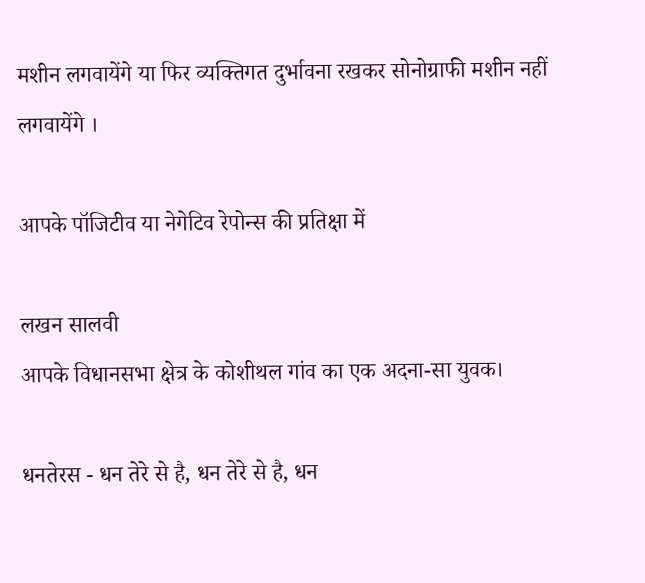मशीन लगवायेंगे या फिर व्यक्तिगत दुर्भावना रखकर सोनोग्राफी मशीन नहीं लगवायेंगे ।

आपके पॉजिटीव या नेगेटिव रेपोन्स की प्रतिक्षा में

लखन सालवी
आपके विधानसभा क्षेत्र के कोशीथल गांव का एक अदना-सा युवक।

धनतेरस - धन तेरे से है, धन तेरे से है, धन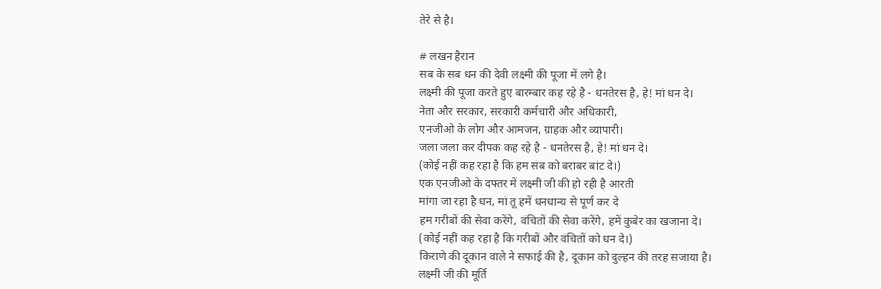तेरे से है।

# लखन हैरान
सब के सब धन की देवी लक्ष्मी की पूजा में लगे है।
लक्ष्मी की पूजा करते हुए बारम्बार कह रहे है - धनतेरस है, हे! मां धन दे।
नेता और सरकार, सरकारी कर्मचारी और अधिकारी,
एनजीओ के लोग और आमजन, ग्राहक और व्यापारी।
जला जला कर दीपक कह रहे है - धनतेरस है, हे! मां धन दे।
(कोई नहीं कह रहा है कि हम सब को बराबर बांट दे।)
एक एनजीओ के दफ्तर में लक्ष्मी जी की हो रही है आरती
मांगा जा रहा है धन, मां तू हमें धनधान्य से पूर्ण कर दे
हम गरीबों की सेवा करेंगे, वंचितों की सेवा करेंगे, हमें कुबेर का खजाना दे।
(कोई नहीं कह रहा है कि गरीबों और वंचितों को धन दे।)
किराणे की दूकान वाले ने सफाई की है, दूकान को दुल्हन की तरह सजाया है।
लक्ष्मी जी की मूर्ति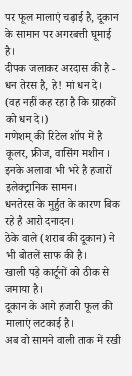पर फूल मालाएं चढ़ाई है, दूकान के सामान पर अगरबत्ती घूमाई है।
दीपक जलाकर अरदास की है - धन तेरस है, हे! मां धन दे।
(वह नहीं कह रहा है कि ग्राहकों को धन दे।)
गणेशम् की रिटेल शॉप में है कूलर, फ्रीज, वासिंग मशीन ।
इनके अलावा भी भरे है हजारों इलेक्ट्रानिक सामन।
धनतेरस के मुर्हुत के कारण बिक रहे है आरो दनादन।
ठेके वाले (शराब की दूकान) ने भी बोतलें साफ की है।
खाली पड़े कार्टूनों को ठीक से जमाया है।
दूकान के आगे हजारी फूल की मालाएं लटकाई है।
अब वो सामने वाली ताक में रखी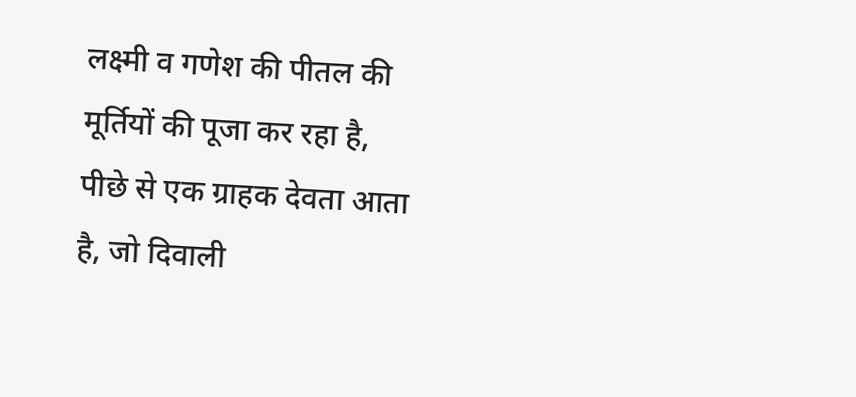लक्ष्मी व गणेश की पीतल की मूर्तियों की पूजा कर रहा है,
पीछे से एक ग्राहक देवता आता है, जो दिवाली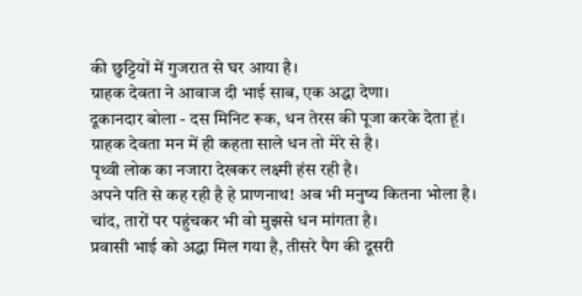की छुट्टियों में गुजरात से घर आया है।
ग्राहक देवता ने आवाज दी भाई साब, एक अद्धा देणा।
दूकानदार बोला - दस मिनिट रूक, धन तेरस की पूजा करके देता हूं।
ग्राहक देवता मन में ही कहता साले धन तो मेरे से है।
पृथ्वी लोक का नजारा देखकर लक्ष्मी हंस रही है।
अपने पति से कह रही है हे प्राणनाथ! अब भी मनुष्य कितना भोला है।
चांद, तारों पर पहुंचकर भी वो मुझसे धन मांगता है।
प्रवासी भाई को अद्धा मिल गया है, तीसरे पैग की दूसरी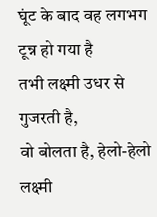घूंट के बाद वह लगभग टून्न हो गया है
तभी लक्ष्मी उधर से गुजरती है,
वो बोलता है, हेलो-हेलो लक्ष्मी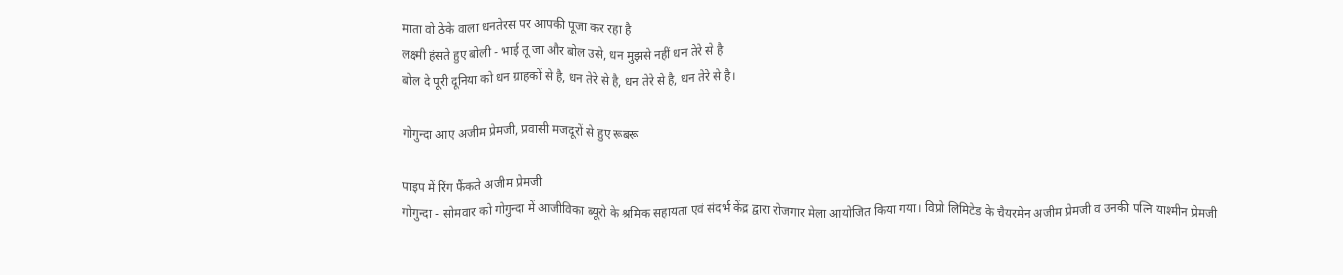माता वो ठेके वाला धनतेरस पर आपकी पूजा कर रहा है
लक्ष्मी हंसते हुए बोली - भाई तू जा और बोल उसे, धन मुझसे नहीं धन तेरे से है
बोल दे पूरी दूनिया को धन ग्राहकों से है, धन तेरे से है, धन तेरे से है, धन तेरे से है।

गोगुन्दा आए अजीम प्रेमजी, प्रवासी मजदूरों से हुए रूबरू

पाइप में रिंग फैंकते अजीम प्रेमजी
गोगुन्दा - सोमवार को गोगुन्दा में आजीविका ब्यूरो के श्रमिक सहायता एवं संदर्भ केंद्र द्वारा रोजगार मेला आयोजित किया गया। विप्रो लिमिटेड के चैयरमेन अजीम प्रेमजी व उनकी पत्नि याश्मीन प्रेमजी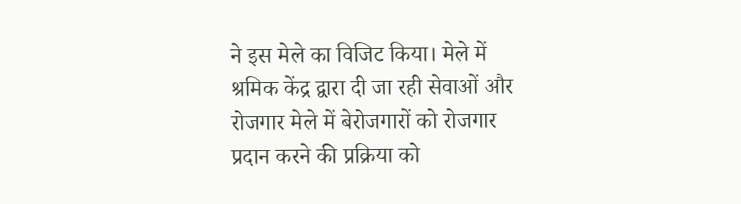ने इस मेले का विजिट किया। मेले में श्रमिक केंद्र द्वारा दी जा रही सेवाओं और रोजगार मेले में बेरोजगारों को रोजगार प्रदान करने की प्रक्रिया को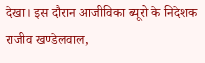देखा। इस दौरान आजीविका ब्यूरो के निदेशक राजीव खण्डेलवाल,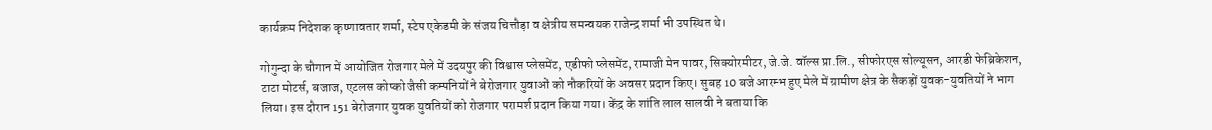कार्यक्रम निदेशक कृष्णावतार शर्मा, स्टेप एकेडमी के संजय चित्तौड़ा व क्षेत्रीय समन्वयक राजेन्द्र शर्मा भी उपस्थित थे।

गोगुन्दा के चौगान में आयोजित रोजगार मेले में उदयपुर की विश्वास प्लेसमेंट, एडीफो प्लेसमेंट, रामाजी मेन पावर, सिक्योरमीटर, जे.जे. वॉल्स प्रा.लि., सीफोरएस सोल्यूसन, आरडी फेब्रिकेशन, टाटा मोटर्स, बजाज, एटलस कोप्को जैसी कम्पनियों ने बेरोजगार युवाओं को नौकरियों के अवसर प्रदान किए। सुबह 10 बजे आरम्भ हुए मेले में ग्रामीण क्षेत्र के सैकड़ों युवक-युवतियों ने भाग लिया। इस दौरान 151 बेरोजगार युवक युवतियों को रोजगार परामर्श प्रदान किया गया। केंद्र के शांति लाल सालवी ने बताया कि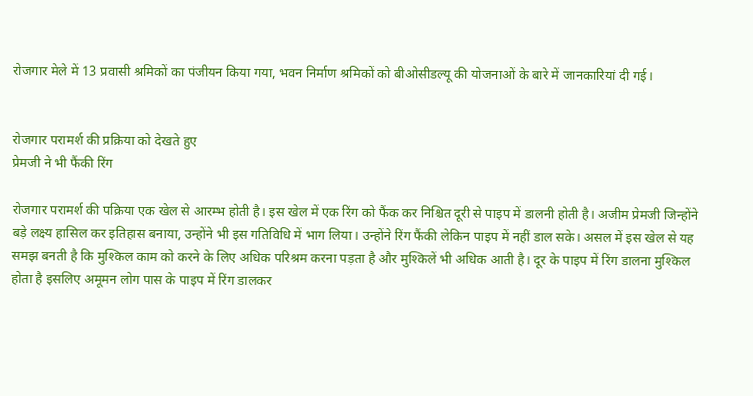रोजगार मेले में 13 प्रवासी श्रमिकों का पंजीयन किया गया, भवन निर्माण श्रमिकों को बीओसीडल्यू की योजनाओं के बारे में जानकारियां दी गई।


रोजगार परामर्श की प्रक्रिया को देखते हुए
प्रेमजी ने भी फैंकी रिंग

रोजगार परामर्श की पक्रिया एक खेल से आरम्भ होती है। इस खेल में एक रिंग को फैंक कर निश्चित दूरी से पाइप में डालनी होती है। अजीम प्रेमजी जिन्होंने बड़े लक्ष्य हासिल कर इतिहास बनाया, उन्होंने भी इस गतिविधि में भाग लिया। उन्होंने रिंग फैंकी लेकिन पाइप में नहीं डाल सके। असल में इस खेल से यह समझ बनती है कि मुश्किल काम को करने के लिए अधिक परिश्रम करना पड़ता है और मुश्किलें भी अधिक आती है। दूर के पाइप में रिंग डालना मुश्किल होता है इसलिए अमूमन लोग पास के पाइप में रिंग डालकर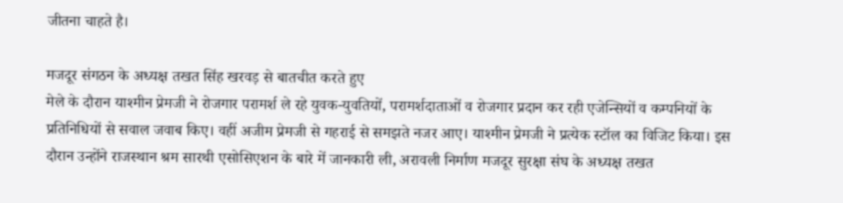जीतना चाहते है।

मजदूर संगठन के अध्यक्ष तखत सिंह खरवड़ से बातचीत करते हुए
मेले के दौरान याश्मीन प्रेमजी ने रोजगार परामर्श ले रहे युवक-युवतियों, परामर्शदाताओं व रोजगार प्रदान कर रही एजेन्सियों व कम्पनियों के प्रतिनिधियों से सवाल जवाब किए। वहीं अजीम प्रेमजी से गहराई से समझते नजर आए। याश्मीन प्रेमजी ने प्रत्येक स्टॉल का विजिट किया। इस दौरान उन्होंने राजस्थान श्रम सारथी एसोसिएशन के बारे में जानकारी ली, अरावली निर्माण मजदूर सुरक्षा संघ के अध्यक्ष तखत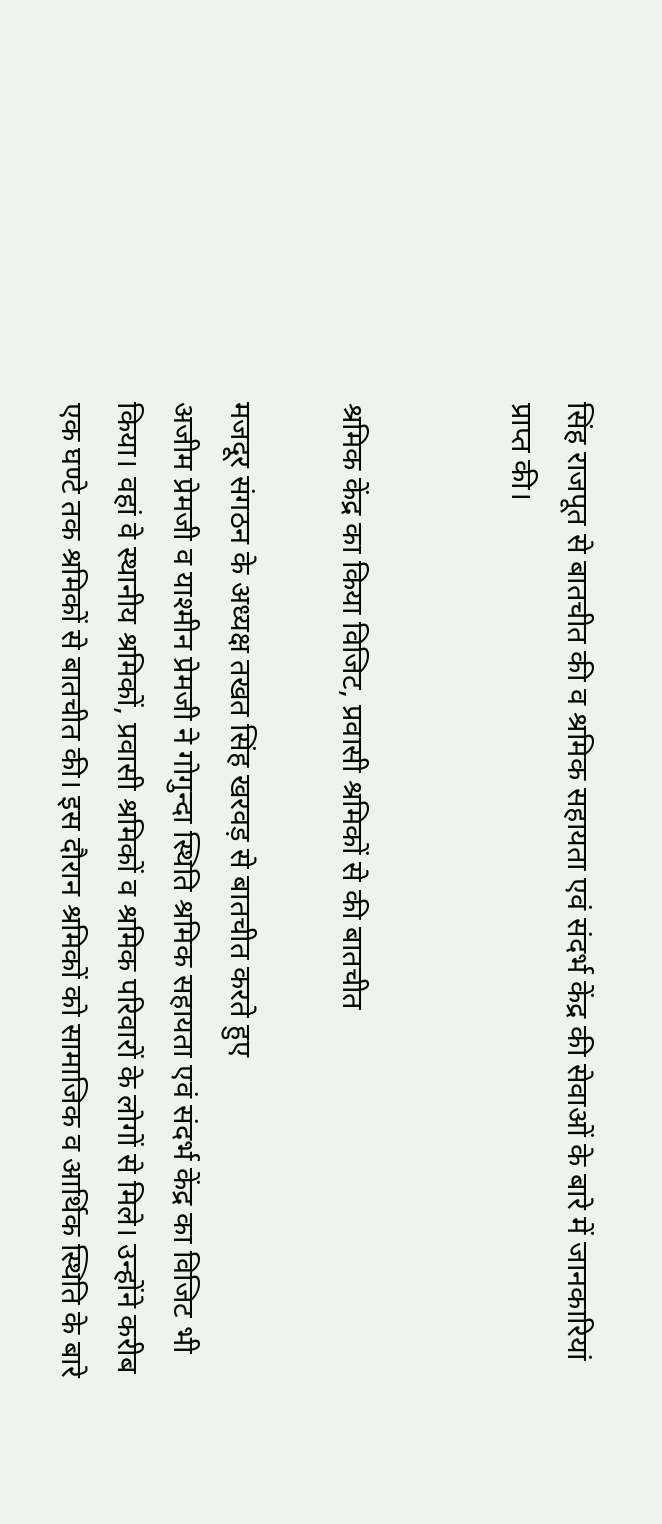सिंह राजपूत से बातचीत की व श्रमिक सहायता एवं संदर्भ केंद्र की सेवाओं के बारे में जानकारियां प्राप्त की।


श्रमिक केंद्र का किया विजिट, प्रवासी श्रमिकों से की बातचीत

मजदूर संगठन के अध्यक्ष तखत सिंह खरवड़ से बातचीत करते हुए
अजीम प्रेमजी व याश्मीन प्रेमजी ने गोगुन्दा स्थिति श्रमिक सहायता एवं संदर्भ केंद्र का विजिट भी किया। वहां वे स्थानीय श्रमिकों, प्रवासी श्रमिकों व श्रमिक परिवारों के लोगों से मिले। उन्होंने करीब एक घण्टे तक श्रमिकों से बातचीत की। इस दौरान श्रमिकों को सामाजिक व आर्थिक स्थिति के बारे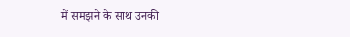में समझने के साथ उनकी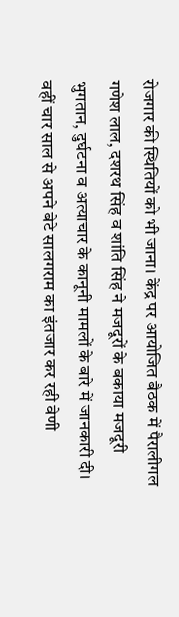रोजगार की स्थितियों को भी जाना। केंद्र पर आयोजित बैठक में पैरालीगल गणेश लाल, दशरथ सिंह व शांति सिंह ने मजदूरों के बकाया मजदूरी भुगतान, दुर्घटना व अत्याचार के कानूनी मामलों के बारे में जानकारी दी। वहीं चार साल से अपने बेटे सालगराम का इंतजार कर रही वेणी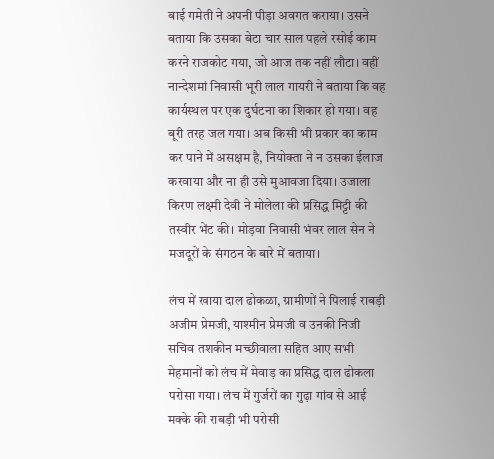बाई गमेती ने अपनी पीड़ा अवगत कराया। उसने बताया कि उसका बेटा चार साल पहले रसोई काम करने राजकोट गया, जो आज तक नहीं लौटा। वहीं नान्देशमां निवासी भूरी लाल गायरी ने बताया कि वह कार्यस्थल पर एक दुर्घटना का शिकार हो गया। वह बूरी तरह जल गया। अब किसी भी प्रकार का काम कर पाने में असक्षम है, नियोक्ता ने न उसका ईलाज करवाया और ना ही उसे मुआवजा दिया। उजाला किरण लक्ष्मी देवी ने मोलेला की प्रसिद्ध मिट्टी की तस्वीर भेंट की। मोड़वा निवासी भंवर लाल सेन ने मजदूरों के संगठन के बारे में बताया।

लंच में खाया दाल ढोकळा, ग्रामीणों ने पिलाई राबड़ी
अजीम प्रेमजी, याश्मीन प्रेमजी व उनकी निजी सचिव तशकीन मच्छीवाला सहित आए सभी मेहमानों को लंच में मेवाड़ का प्रसिद्ध दाल ढोकला परोसा गया। लंच में गुर्जरों का गुढ़ा गांव से आई मक्के की राबड़ी भी परोसी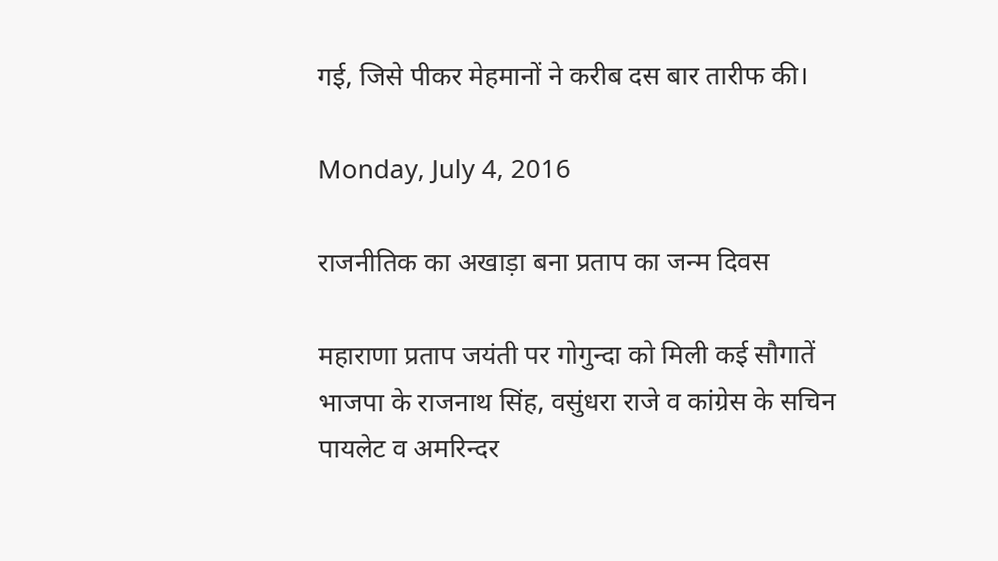गई, जिसे पीकर मेहमानों ने करीब दस बार तारीफ की।

Monday, July 4, 2016

राजनीतिक का अखाड़ा बना प्रताप का जन्म दिवस

महाराणा प्रताप जयंती पर गोगुन्दा को मिली कई सौगातें
भाजपा के राजनाथ सिंह, वसुंधरा राजे व कांग्रेस के सचिन पायलेट व अमरिन्दर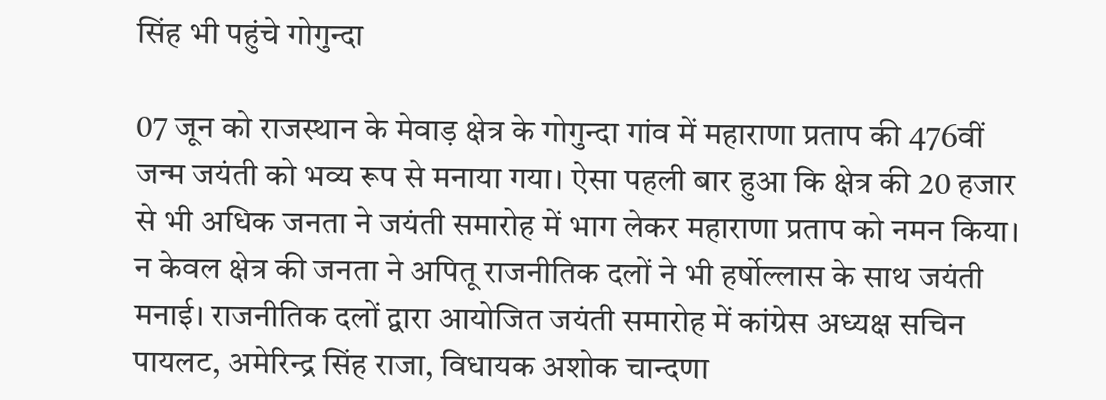सिंह भी पहुंचे गोगुन्दा

07 जून को राजस्थान के मेवाड़ क्षेत्र के गोगुन्दा गांव में महाराणा प्रताप की 476वीं जन्म जयंती को भव्य रूप से मनाया गया। ऐसा पहली बार हुआ कि क्षेत्र की 20 हजार से भी अधिक जनता ने जयंती समारोह में भाग लेकर महाराणा प्रताप को नमन किया। न केवल क्षेत्र की जनता ने अपितू राजनीतिक दलों ने भी हर्षोल्लास के साथ जयंती मनाई। राजनीतिक दलों द्वारा आयोजित जयंती समारोह में कांग्रेस अध्यक्ष सचिन पायलट, अमेरिन्द्र सिंह राजा, विधायक अशोक चान्दणा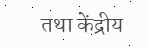तथा केंद्रीय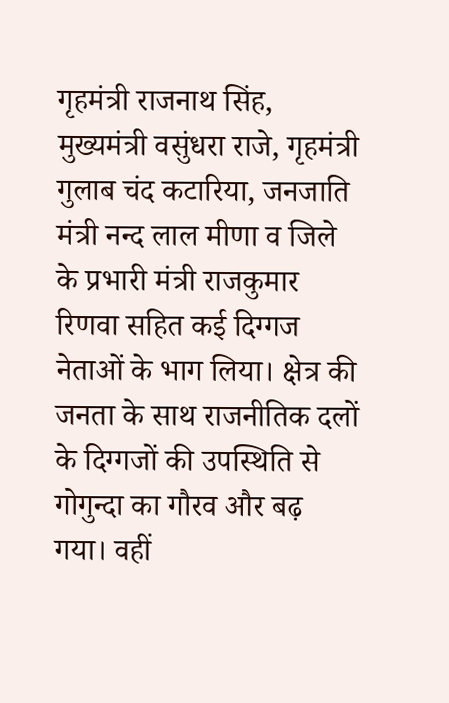गृहमंत्री राजनाथ सिंह, मुख्यमंत्री वसुंधरा राजे, गृहमंत्री गुलाब चंद कटारिया, जनजाति मंत्री नन्द लाल मीणा व जिले के प्रभारी मंत्री राजकुमार रिणवा सहित कई दिग्गज नेताओं के भाग लिया। क्षेत्र की जनता के साथ राजनीतिक दलों के दिग्गजों की उपस्थिति से गोगुन्दा का गौरव और बढ़ गया। वहीं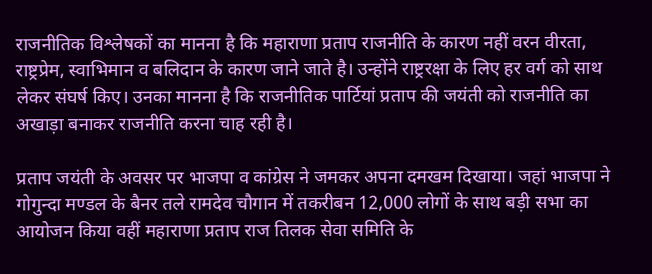राजनीतिक विश्लेषकों का मानना है कि महाराणा प्रताप राजनीति के कारण नहीं वरन वीरता, राष्ट्रप्रेम, स्वाभिमान व बलिदान के कारण जाने जाते है। उन्होंने राष्ट्ररक्षा के लिए हर वर्ग को साथ लेकर संघर्ष किए। उनका मानना है कि राजनीतिक पार्टियां प्रताप की जयंती को राजनीति का अखाड़ा बनाकर राजनीति करना चाह रही है।

प्रताप जयंती के अवसर पर भाजपा व कांग्रेस ने जमकर अपना दमखम दिखाया। जहां भाजपा ने गोगुन्दा मण्डल के बैनर तले रामदेव चौगान में तकरीबन 12,000 लोगों के साथ बड़ी सभा का आयोजन किया वहीं महाराणा प्रताप राज तिलक सेवा समिति के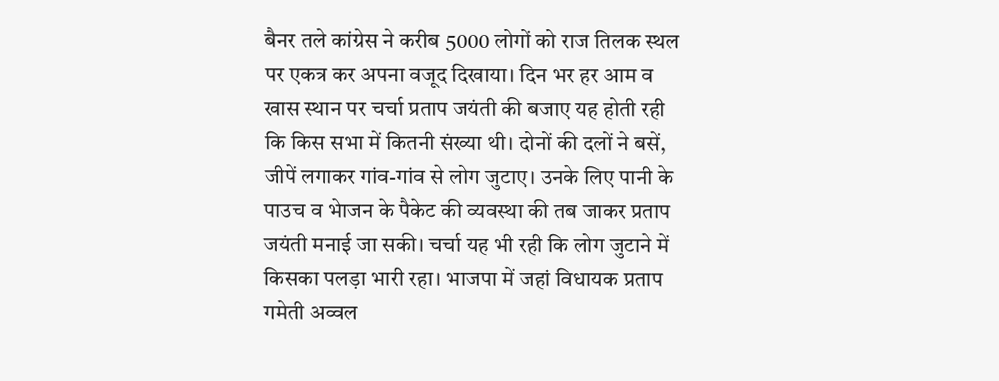बैनर तले कांग्रेस ने करीब 5000 लोगों को राज तिलक स्थल पर एकत्र कर अपना वजूद दिखाया। दिन भर हर आम व खास स्थान पर चर्चा प्रताप जयंती की बजाए यह होती रही कि किस सभा में कितनी संख्या थी। दोनों की दलों ने बसें, जीपें लगाकर गांव-गांव से लोग जुटाए। उनके लिए पानी के पाउच व भेाजन के पैकेट की व्यवस्था की तब जाकर प्रताप जयंती मनाई जा सकी। चर्चा यह भी रही कि लोग जुटाने में किसका पलड़ा भारी रहा। भाजपा में जहां विधायक प्रताप गमेती अव्वल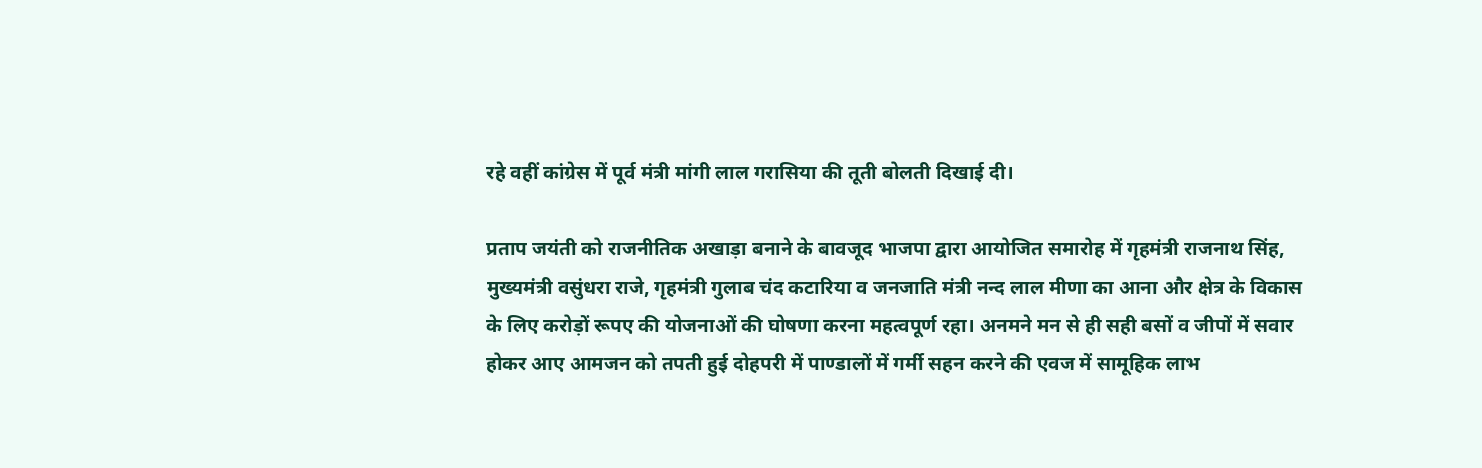रहे वहीं कांग्रेस में पूर्व मंत्री मांगी लाल गरासिया की तूती बोलती दिखाई दी।

प्रताप जयंती को राजनीतिक अखाड़ा बनाने के बावजूद भाजपा द्वारा आयोजित समारोह में गृहमंत्री राजनाथ सिंह, मुख्यमंत्री वसुंधरा राजे, गृहमंत्री गुलाब चंद कटारिया व जनजाति मंत्री नन्द लाल मीणा का आना और क्षेत्र के विकास के लिए करोड़ों रूपए की योजनाओं की घोषणा करना महत्वपूर्ण रहा। अनमने मन से ही सही बसों व जीपों में सवार होकर आए आमजन को तपती हुई दोहपरी में पाण्डालों में गर्मी सहन करने की एवज में सामूहिक लाभ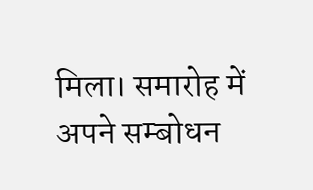मिला। समारोह में अपने सम्बोधन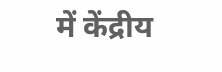में केंद्रीय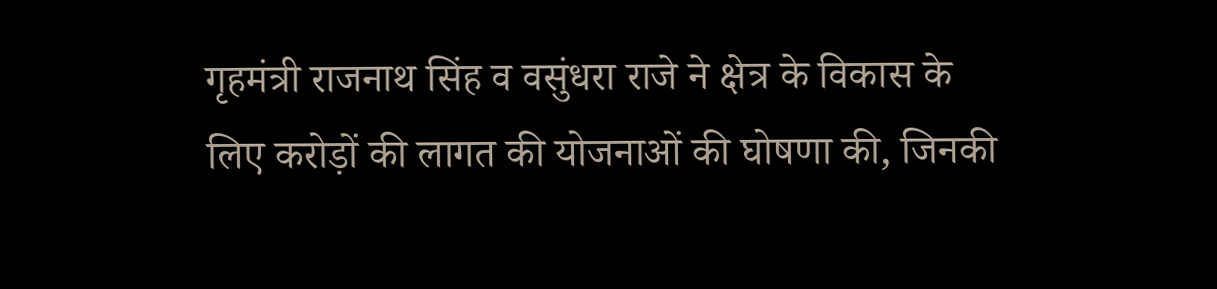गृहमंत्री राजनाथ सिंह व वसुंधरा राजे ने क्षेत्र के विकास के लिए करोड़ों की लागत की योजनाओं की घोषणा की, जिनकी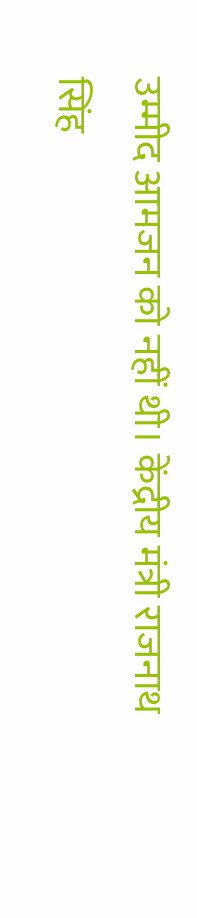उम्मीद आमजन को नहीं थी। केंद्रीय मंत्री राजनाथ सिंह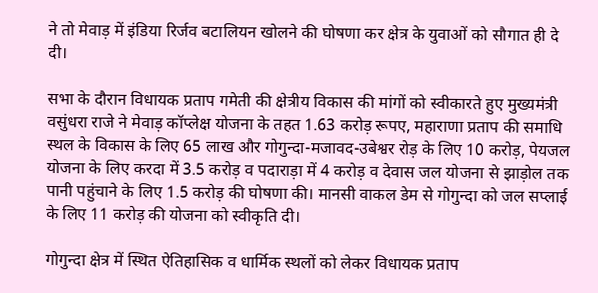ने तो मेवाड़ में इंडिया रिर्जव बटालियन खोलने की घोषणा कर क्षेत्र के युवाओं को सौगात ही दे दी।

सभा के दौरान विधायक प्रताप गमेती की क्षेत्रीय विकास की मांगों को स्वीकारते हुए मुख्यमंत्री वसुंधरा राजे ने मेवाड़ कॉप्लेक्ष योजना के तहत 1.63 करोड़ रूपए, महाराणा प्रताप की समाधि स्थल के विकास के लिए 65 लाख और गोगुन्दा-मजावद-उबेश्वर रोड़ के लिए 10 करोड़, पेयजल योजना के लिए करदा में 3.5 करोड़ व पदाराड़ा में 4 करोड़ व देवास जल योजना से झाड़ोल तक पानी पहुंचाने के लिए 1.5 करोड़ की घोषणा की। मानसी वाकल डेम से गोगुन्दा को जल सप्लाई के लिए 11 करोड़ की योजना को स्वीकृति दी।

गोगुन्दा क्षेत्र में स्थित ऐतिहासिक व धार्मिक स्थलों को लेकर विधायक प्रताप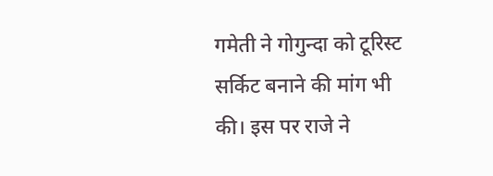गमेती ने गोगुन्दा को टूरिस्ट सर्किट बनाने की मांग भी की। इस पर राजे ने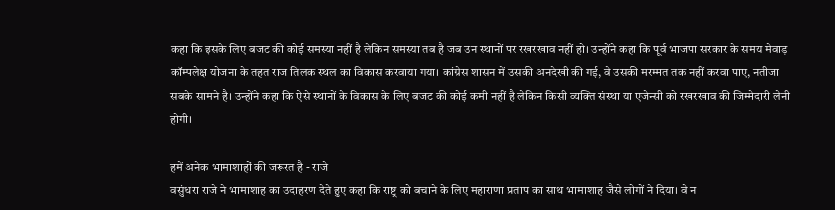कहा कि इसके लिए बजट की कोई समस्या नहीं है लेकिन समस्या तब है जब उन स्थानों पर रखरखाव नहीं हो। उन्होंने कहा कि पूर्व भाजपा सरकार के समय मेवाड़ कॉम्पलेक्ष योजना के तहत राज तिलक स्थल का विकास करवाया गया। कांग्रेस शासन में उसकी अनदेखी की गई, वे उसकी मरम्मत तक नहीं करवा पाए, नतीजा सबके सामने है। उन्होंने कहा कि ऐसे स्थानों के विकास के लिए बजट की कोई कमी नहीं है लेकिन किसी व्यक्ति संस्था या एजेन्सी को रखरखाव की जिम्मेदारी लेनी होगी।

हमें अनेक भामाशाहों की जरूरत है - राजे
वसुंधरा राजे ने भामाशाह का उदाहरण देते हुए कहा कि राष्ट्र को बचाने के लिए महाराणा प्रताप का साथ भामाशाह जैसे लोगों ने दिया। वे न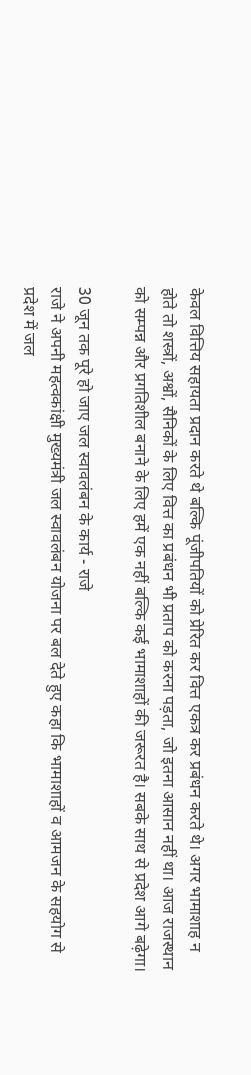केवल वित्तिय सहायता प्रदान करते थे बल्कि पूंजीपतियों को प्रेरित कर वित्त एकत्र कर प्रबंधन करते थे। अगर भामाशाह न होते तो शस्त्रों, अश्वों, सैनिकों के लिए वित्त का प्रबंधन भी प्रताप को करना पड़ता, जो इतना आसान नहीं था। आज राजस्थान को सम्पन्न और प्रगतिशील बनाने के लिए हमें एक नहीं बल्कि कई भामाशाहों की जरूरत है। सबके साथ से प्रदेश आगे बढ़ेगा।

30 जून तक पूरे हो जाए जल स्वावलंबन के कार्य - राजे
राजे ने अपनी महत्वकांक्षी मुख्यमंत्री जल स्वावलंबन योजना पर बल देते हुए कहा कि भामाशाहों व आमजन के सहयोग से प्रदेश में जल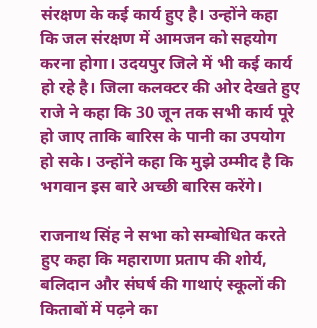संरक्षण के कई कार्य हुए है। उन्होंने कहा कि जल संरक्षण में आमजन को सहयोग करना होगा। उदयपुर जिले में भी कई कार्य हो रहे है। जिला कलक्टर की ओर देखते हुए राजे ने कहा कि 30 जून तक सभी कार्य पूरे हो जाए ताकि बारिस के पानी का उपयोग हो सके। उन्होंने कहा कि मुझे उम्मीद है कि भगवान इस बारे अच्छी बारिस करेंगे।

राजनाथ सिंह ने सभा को सम्बोधित करते हुए कहा कि महाराणा प्रताप की शोर्य, बलिदान और संघर्ष की गाथाएं स्कूलों की किताबों में पढ़ने का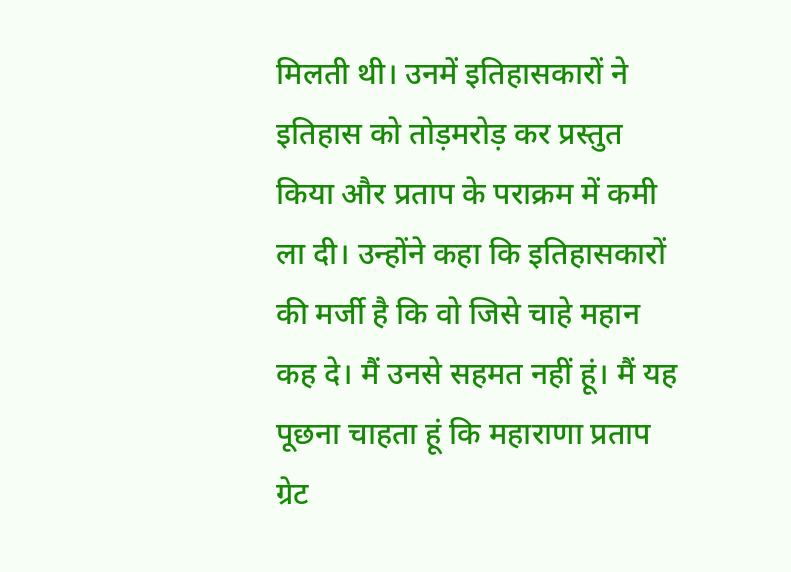मिलती थी। उनमें इतिहासकारों ने इतिहास को तोड़मरोड़ कर प्रस्तुत किया और प्रताप के पराक्रम में कमी ला दी। उन्होंने कहा कि इतिहासकारों की मर्जी है कि वो जिसे चाहे महान कह दे। मैं उनसे सहमत नहीं हूं। मैं यह पूछना चाहता हूं कि महाराणा प्रताप ग्रेट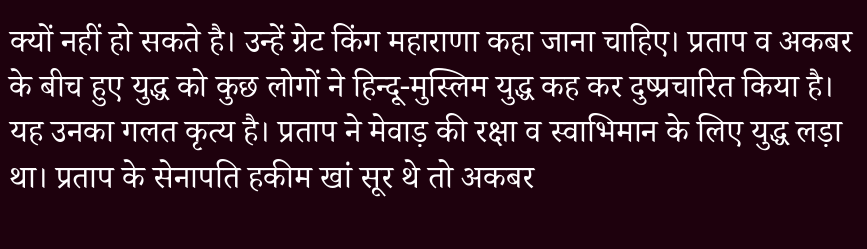क्यों नहीं हो सकते है। उन्हें ग्रेट किंग महाराणा कहा जाना चाहिए। प्रताप व अकबर के बीच हुए युद्ध को कुछ लोगों ने हिन्दू-मुस्लिम युद्ध कह कर दुष्प्रचारित किया है। यह उनका गलत कृत्य है। प्रताप ने मेवाड़ की रक्षा व स्वाभिमान के लिए युद्ध लड़ा था। प्रताप के सेनापति हकीम खां सूर थे तो अकबर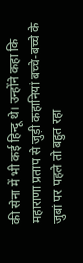की सेना में भी कई हिन्दू थे। उन्होंने कहा कि महाराणा प्रताप से जुड़ी कहानियां बच्चे-बच्चे के जुबां पर पहले तो बहुत रहा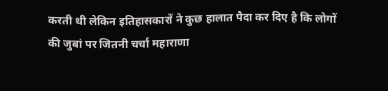करती थी लेकिन इतिहासकारों ने कुछ हालात पैदा कर दिए है कि लोगों की जुबां पर जितनी चर्चा महाराणा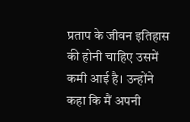प्रताप के जीवन इतिहास की होनी चाहिए उसमें कमी आई है। उन्होंने कहा कि मैं अपनी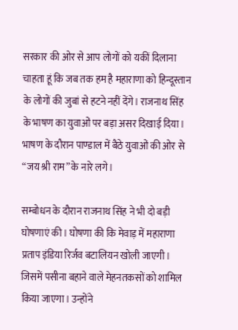सरकार की ओर से आप लोगों को यकीं दिलाना चाहता हूं कि जब तक हम है महाराणा को हिन्दूस्तान के लोगों की जुबां से हटने नहीं देंगे। राजनाथ सिंह के भाषण का युवाओं पर बड़ा असर दिखाई दिया। भाषण के दौरान पाण्डाल में बैठे युवाओं की ओर से ‘‘जय श्री राम’’ के नारे लगे।

सम्बोधन के दौरान राजनाथ सिंह ने भी दो बड़ी घोषणाएं की। घोषणा की कि मेवाड़ में महाराणा प्रताप इंडिया रिर्जव बटालियन खोली जाएगी। जिसमें पसीना बहाने वाले मेहनतकसों को शामिल किया जाएगा। उन्होंने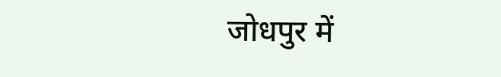जोधपुर में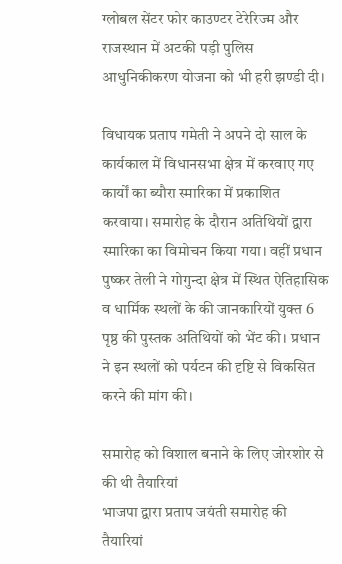ग्लोबल सेंटर फोर काउण्टर टेरेरिज्म और राजस्थान में अटकी पड़ी पुलिस आधुनिकीकरण योजना को भी हरी झण्डी दी।

विधायक प्रताप गमेती ने अपने दो साल के कार्यकाल में विधानसभा क्षेत्र में करवाए गए कार्यों का ब्यौरा स्मारिका में प्रकाशित करवाया। समारोह के दौरान अतिथियों द्वारा स्मारिका का विमोचन किया गया। वहीं प्रधान पुष्कर तेली ने गोगुन्दा क्षेत्र में स्थित ऐतिहासिक व धार्मिक स्थलों के की जानकारियों युक्त 6 पृष्ठ की पुस्तक अतिथियों को भेंट की। प्रधान ने इन स्थलों को पर्यटन की दृष्टि से विकसित करने की मांग की।

समारोह को विशाल बनाने के लिए जोरशोर से की थी तैयारियां
भाजपा द्वारा प्रताप जयंती समारोह की तैयारियां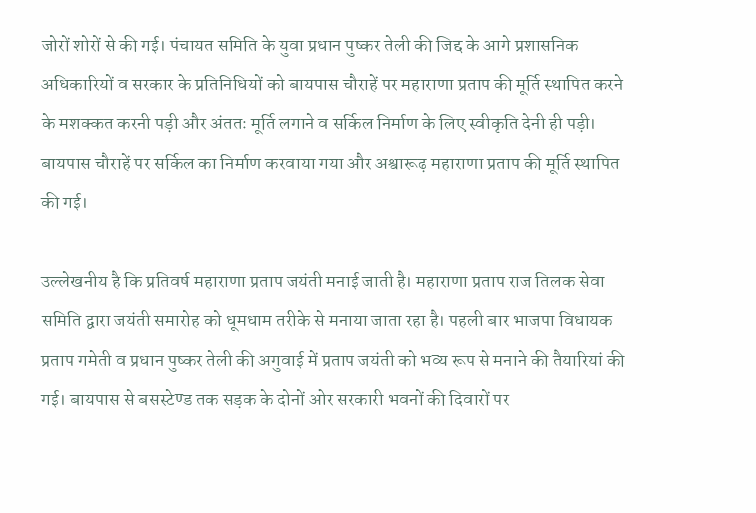जोरों शोरों से की गई। पंचायत समिति के युवा प्रधान पुष्कर तेली की जिद्द के आगे प्रशासनिक अधिकारियों व सरकार के प्रतिनिधियों को बायपास चौराहें पर महाराणा प्रताप की मूर्ति स्थापित करने के मशक्कत करनी पड़ी और अंततः मूर्ति लगाने व सर्किल निर्माण के लिए स्वीकृति देनी ही पड़ी। बायपास चौराहें पर सर्किल का निर्माण करवाया गया और अश्वारूढ़ महाराणा प्रताप की मूर्ति स्थापित की गई।

उल्लेखनीय है कि प्रतिवर्ष महाराणा प्रताप जयंती मनाई जाती है। महाराणा प्रताप राज तिलक सेवा समिति द्वारा जयंती समारोह को धूमधाम तरीके से मनाया जाता रहा है। पहली बार भाजपा विधायक प्रताप गमेती व प्रधान पुष्कर तेली की अगुवाई में प्रताप जयंती को भव्य रूप से मनाने की तैयारियां की गई। बायपास से बसस्टेण्ड तक सड़क के दोनों ओर सरकारी भवनों की दिवारों पर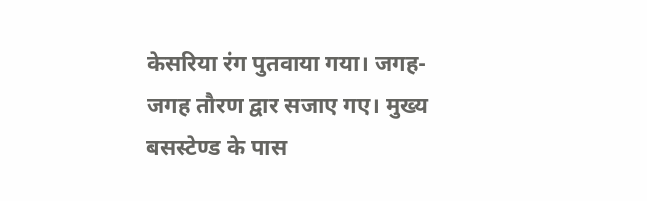केसरिया रंग पुतवाया गया। जगह-जगह तौरण द्वार सजाए गए। मुख्य बसस्टेण्ड के पास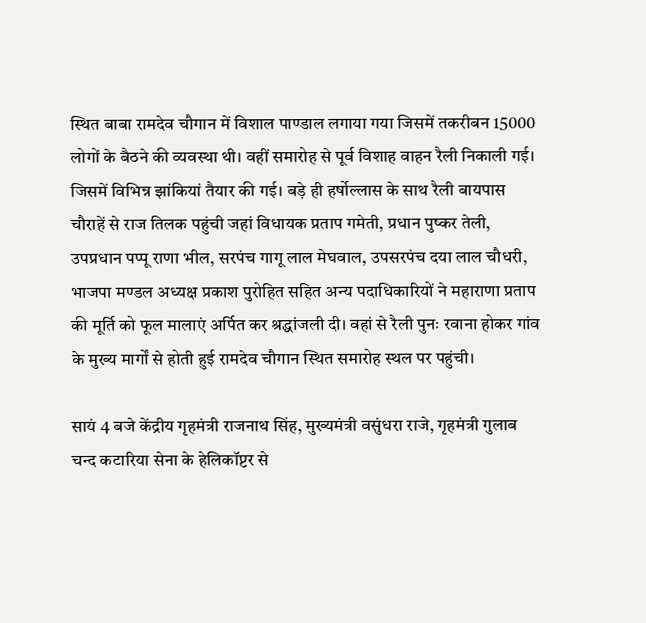स्थित बाबा रामदेव चौगान में विशाल पाण्डाल लगाया गया जिसमें तकरीबन 15000 लोगों के बैठने की व्यवस्था थी। वहीं समारोह से पूर्व विशाह वाहन रैली निकाली गई। जिसमें विभिन्न झांकियां तैयार की गई। बड़े ही हर्षोल्लास के साथ रैली बायपास चौराहें से राज तिलक पहुंची जहां विधायक प्रताप गमेती, प्रधान पुष्कर तेली, उपप्रधान पप्पू राणा भील, सरपंच गागू लाल मेघवाल, उपसरपंच दया लाल चौधरी, भाजपा मण्डल अध्यक्ष प्रकाश पुरोहित सहित अन्य पदाधिकारियों ने महाराणा प्रताप की मूर्ति को फूल मालाएं अर्पित कर श्रद्धांजली दी। वहां से रैली पुनः रवाना होकर गांव के मुख्य मार्गों से होती हुई रामदेव चौगान स्थित समारोह स्थल पर पहुंची।

सायं 4 बजे केंद्रीय गृहमंत्री राजनाथ सिंह, मुख्यमंत्री वसुंधरा राजे, गृहमंत्री गुलाब चन्द कटारिया सेना के हेलिकॉप्टर से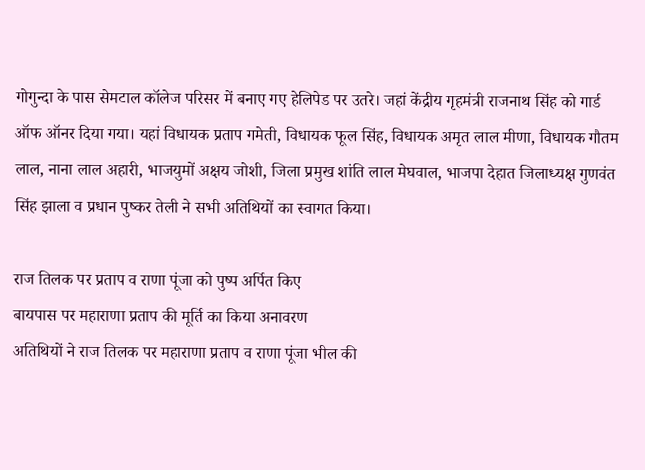गोगुन्दा के पास सेमटाल कॉलेज परिसर में बनाए गए हेलिपेड पर उतरे। जहां केंद्रीय गृहमंत्री राजनाथ सिंह को गार्ड ऑफ ऑनर दिया गया। यहां विधायक प्रताप गमेती, विधायक फूल सिंह, विधायक अमृत लाल मीणा, विधायक गौतम लाल, नाना लाल अहारी, भाजयुमों अक्षय जोशी, जिला प्रमुख शांति लाल मेघवाल, भाजपा देहात जिलाध्यक्ष गुणवंत सिंह झाला व प्रधान पुष्कर तेली ने सभी अतिथियों का स्वागत किया।

राज तिलक पर प्रताप व राणा पूंजा को पुष्प अर्पित किए
बायपास पर महाराणा प्रताप की मूर्ति का किया अनावरण
अतिथियों ने राज तिलक पर महाराणा प्रताप व राणा पूंजा भील की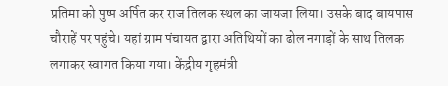प्रतिमा को पुष्प अर्पित कर राज तिलक स्थल का जायजा लिया। उसके बाद बायपास चौराहें पर पहुंचे। यहां ग्राम पंचायत द्वारा अतिथियों का ढोल नगाड़ों के साथ तिलक लगाकर स्वागत किया गया। केंद्रीय गृहमंत्री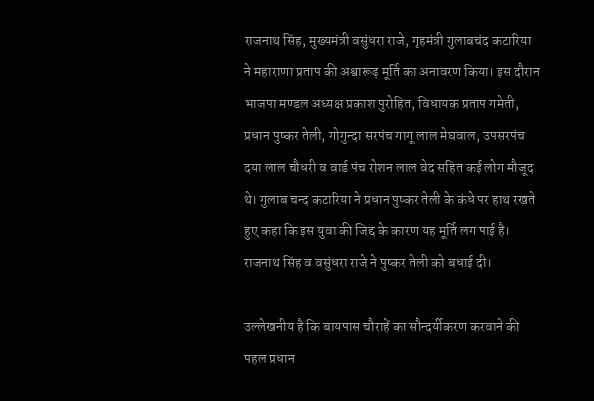राजनाथ सिंह, मुख्यमंत्री वसुंधरा राजे, गृहमंत्री गुलाबचंद कटारिया ने महाराणा प्रताप की अश्वारूढ़ मूर्ति का अनावरण किया। इस दौरान भाजपा मण्डल अध्यक्ष प्रकाश पुरोहित, विधायक प्रताप गमेती, प्रधान पुष्कर तेली, गोगुन्दा सरपंच गागू लाल मेघवाल, उपसरपंच दया लाल चौधरी व वार्ड पंच रोशन लाल वेद सहित कई लोग मौजूद थे। गुलाब चन्द कटारिया ने प्रधान पुष्कर तेली के कंधे पर हाथ रखते हुए कहा कि इस युवा की जिद्द के कारण यह मूर्ति लग पाई है। राजनाथ सिंह व वसुंधरा राजे ने पुष्कर तेली को बधाई दी।

उल्लेखनीय है कि बायपास चौराहें का सौन्दर्यीकरण करवाने की पहल प्रधान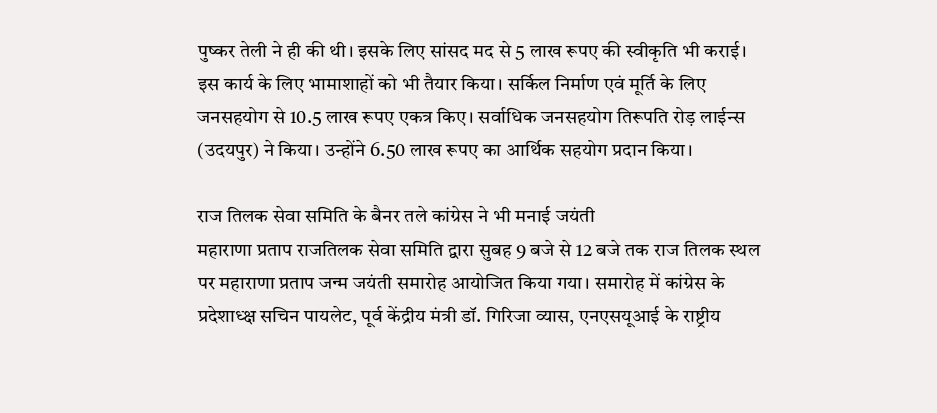पुष्कर तेली ने ही की थी। इसके लिए सांसद मद से 5 लाख रूपए की स्वीकृति भी कराई। इस कार्य के लिए भामाशाहों को भी तैयार किया। सर्किल निर्माण एवं मूर्ति के लिए जनसहयोग से 10.5 लाख रूपए एकत्र किए। सर्वाधिक जनसहयोग तिरूपति रोड़ लाईन्स (उदयपुर) ने किया। उन्होंने 6.50 लाख रूपए का आर्थिक सहयोग प्रदान किया।

राज तिलक सेवा समिति के बैनर तले कांग्रेस ने भी मनाई जयंती
महाराणा प्रताप राजतिलक सेवा समिति द्वारा सुबह 9 बजे से 12 बजे तक राज तिलक स्थल पर महाराणा प्रताप जन्म जयंती समारोह आयोजित किया गया। समारोह में कांग्रेस के प्रदेशाध्क्ष सचिन पायलेट, पूर्व केंद्रीय मंत्री डॉ. गिरिजा व्यास, एनएसयूआई के राष्ट्रीय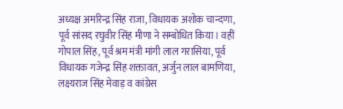अध्यक्ष अमरिन्द्र सिंह राजा, विधायक अशोक चान्दणा, पूर्व सांसद रघुवीर सिंह मीणा ने सम्बोधित किया। वहीं गोपाल सिंह, पूर्व श्रम मंत्री मांगी लाल गरासिया, पूर्व विधायक गजेन्द्र सिंह शक्तावत, अर्जुन लाल बामणिया, लक्ष्यराज सिंह मेवाड़ व कांग्रेस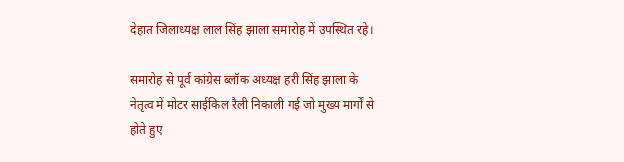देहात जिलाध्यक्ष लाल सिंह झाला समारोह में उपस्थित रहे।

समारोह से पूर्व कांग्रेस ब्लॉक अध्यक्ष हरी सिंह झाला के नेतृत्व में मोटर साईकिल रैली निकाली गई जो मुख्य मार्गों से होते हुए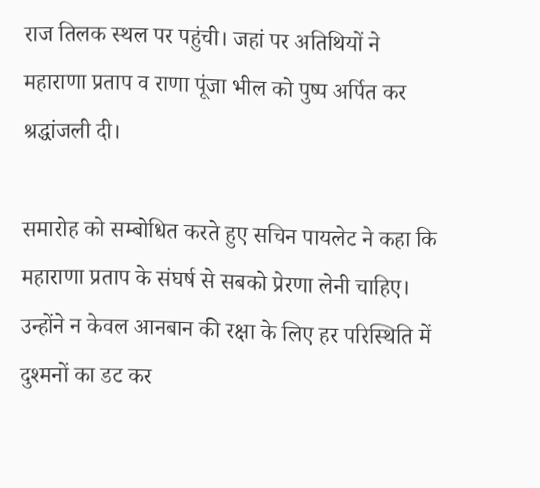राज तिलक स्थल पर पहुंची। जहां पर अतिथियों ने महाराणा प्रताप व राणा पूंजा भील को पुष्प अर्पित कर श्रद्धांजली दी।

समारोह को सम्बोधित करते हुए सचिन पायलेट ने कहा कि महाराणा प्रताप के संघर्ष से सबको प्रेरणा लेनी चाहिए। उन्होंने न केवल आनबान की रक्षा के लिए हर परिस्थिति में दुश्मनों का डट कर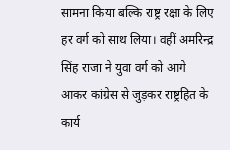सामना किया बल्कि राष्ट्र रक्षा के लिए हर वर्ग को साथ लिया। वहीं अमरिन्द्र सिंह राजा ने युवा वर्ग को आगे आकर कांग्रेस से जुड़कर राष्ट्रहित के कार्य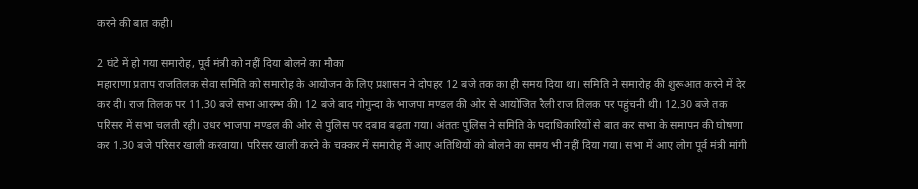करने की बात कही।

2 घंटे में हो गया समारोह, पूर्व मंत्री को नहीं दिया बोलने का मौका
महाराणा प्रताप राजतिलक सेवा समिति को समारोह के आयोजन के लिए प्रशासन ने दोपहर 12 बजे तक का ही समय दिया था। समिति ने समारोह की शुरूआत करने में देर कर दी। राज तिलक पर 11.30 बजे सभा आरम्भ की। 12 बजे बाद गोगुन्दा के भाजपा मण्डल की ओर से आयोजित रैली राज तिलक पर पहुंचनी थी। 12.30 बजे तक परिसर में सभा चलती रही। उधर भाजपा मण्डल की ओर से पुलिस पर दबाव बढ़ता गया। अंततः पुलिस ने समिति के पदाधिकारियों से बात कर सभा के समापन की घोषणा कर 1.30 बजे परिसर खाली करवाया। परिसर खाली करने के चक्कर में समारोह में आए अतिथियों को बोलने का समय भी नहीं दिया गया। सभा में आए लोग पूर्व मंत्री मांगी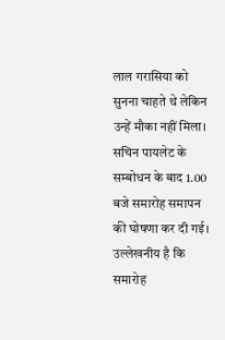लाल गरासिया को सुनना चाहते थे लेकिन उन्हें मौका नहीं मिला। सचिन पायलेट के सम्बोधन के बाद 1.00 बजे समारोह समापन की घोषणा कर दी गई। उल्लेखनीय है कि समारोह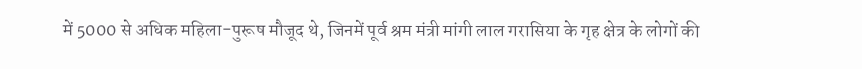में 5000 से अधिक महिला-पुरूष मौजूद थे, जिनमें पूर्व श्रम मंत्री मांगी लाल गरासिया के गृह क्षेत्र के लोगों की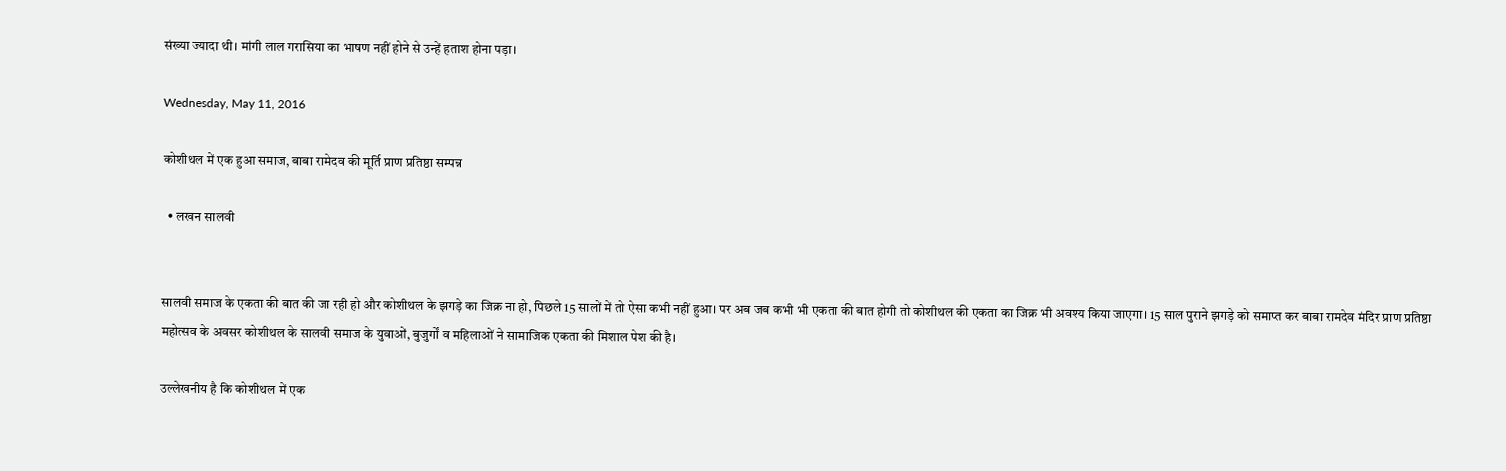संख्या ज्यादा थी। मांगी लाल गरासिया का भाषण नहीं होने से उन्हें हताश होना पड़ा।

Wednesday, May 11, 2016

कोशीथल में एक हुआ समाज, बाबा रामेदव की मूर्ति प्राण प्रतिष्ठा सम्पन्न

  • लखन सालवी


सालवी समाज के एकता की बात की जा रही हो और कोशीथल के झगड़े का जिक्र ना हो, पिछले 15 सालों में तो ऐसा कभी नहीं हुआ। पर अब जब कभी भी एकता की बात होगी तो कोशीथल की एकता का जिक्र भी अवश्य किया जाएगा। 15 साल पुराने झगड़े को समाप्त कर बाबा रामदेव मंदिर प्राण प्रतिष्ठा महोत्सव के अवसर कोशीथल के सालवी समाज के युवाओं, बुजुर्गों व महिलाओं ने सामाजिक एकता की मिशाल पेश की है।

उल्लेखनीय है कि कोशीथल में एक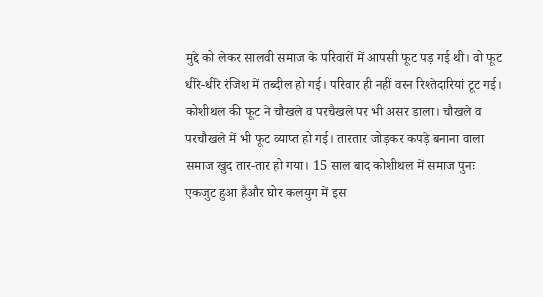मुद्दे को लेकर सालवी समाज के परिवारों में आपसी फूट पड़ गई थी। वो फूट धीरे-धीरे रंजिश में तब्दील हो गई। परिवार ही नहीं वरन रिश्तेदारियां टूट गई। कोशीथल की फूट ने चौखले व परचैखले पर भी असर डाला। चौखले व परचौखले में भी फूट व्याप्त हो गई। तारतार जोड़कर कपड़े बनाना वाला समाज खुद तार-तार हो गया। 15 साल बाद कोशीथल में समाज पुनः एकजुट हुआ हैऔर घोर कलयुग में इस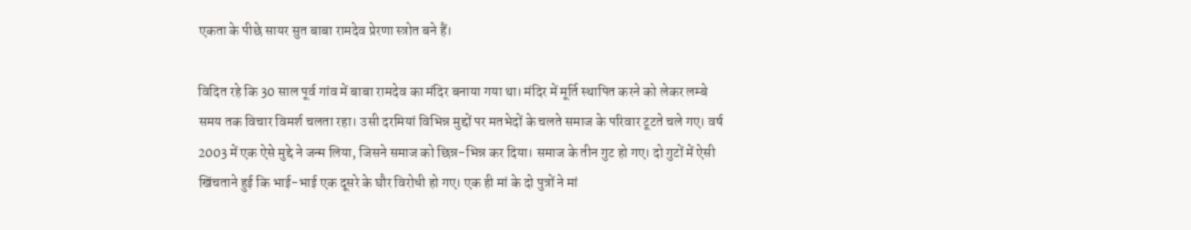एकता के पीछे सायर सुत बाबा रामदेव प्रेरणा स्त्रोत बने हैं।

विदित रहे कि 30 साल पूर्व गांव में बाबा रामदेव का मंदिर बनाया गया था। मंदिर में मूर्ति स्थापित करने को लेकर लम्बे समय तक विचार विमर्श चलता रहा। उसी दरमियां विभिन्न मुद्दों पर मतभेदों के चलते समाज के परिवार टूटते चले गए। वर्ष 2003 में एक ऐसे मुद्दे ने जन्म लिया, जिसने समाज को छिन्न-भिन्न कर दिया। समाज के तीन गुट हो गए। दो गुटों में ऐसी खिंचताने हुई कि भाई-भाई एक दूसरे के घौर विरोधी हो गए। एक ही मां के दो पुत्रों ने मां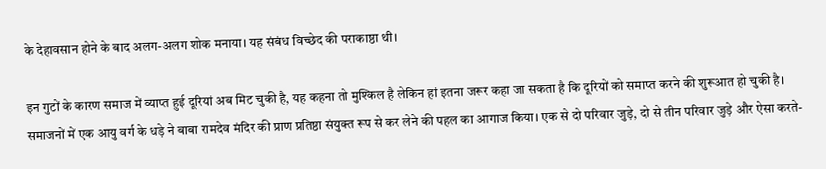के देहावसान होने के बाद अलग-अलग शोक मनाया। यह संबंध विच्छेद की पराकाष्ठा थी।

इन गुटों के कारण समाज में व्याप्त हुई दूरियां अब मिट चुकी है, यह कहना तो मुश्किल है लेकिन हां इतना जरूर कहा जा सकता है कि दूरियों को समाप्त करने की शुरूआत हो चुकी है। समाजनों में एक आयु वर्ग के धड़े ने बाबा रामदेव मंदिर की प्राण प्रतिष्ठा संयुक्त रूप से कर लेने की पहल का आगाज किया। एक से दो परिवार जुड़े, दो से तीन परिवार जुड़े और ऐसा करते-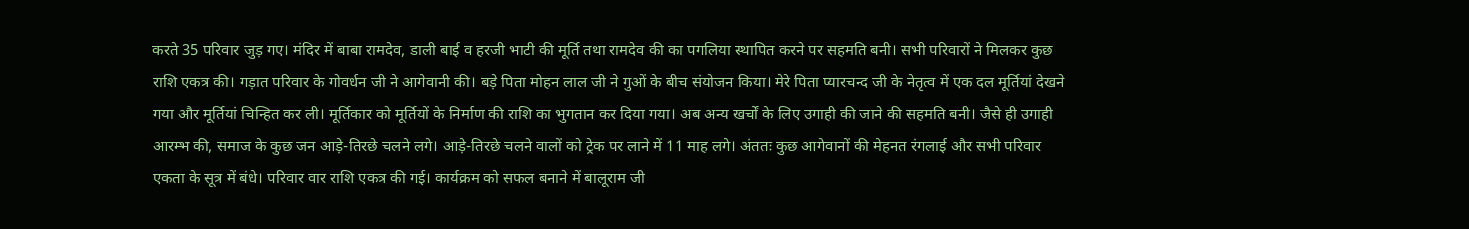करते 35 परिवार जुड़ गए। मंदिर में बाबा रामदेव, डाली बाई व हरजी भाटी की मूर्ति तथा रामदेव की का पगलिया स्थापित करने पर सहमति बनी। सभी परिवारों ने मिलकर कुछ राशि एकत्र की। गड़ात परिवार के गोवर्धन जी ने आगेवानी की। बड़े पिता मोहन लाल जी ने गुओं के बीच संयोजन किया। मेरे पिता प्यारचन्द जी के नेतृत्व में एक दल मूर्तियां देखने गया और मूर्तियां चिन्हित कर ली। मूर्तिकार को मूर्तियों के निर्माण की राशि का भुगतान कर दिया गया। अब अन्य खर्चों के लिए उगाही की जाने की सहमति बनी। जैसे ही उगाही आरम्भ की, समाज के कुछ जन आड़े-तिरछे चलने लगे। आड़े-तिरछे चलने वालों को ट्रेक पर लाने में 11 माह लगे। अंततः कुछ आगेवानों की मेहनत रंगलाई और सभी परिवार एकता के सूत्र में बंधे। परिवार वार राशि एकत्र की गई। कार्यक्रम को सफल बनाने में बालूराम जी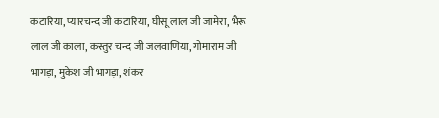कटारिया, प्यारचन्द जी कटारिया, घीसू लाल जी जामेरा, भैरू लाल जी काला, कस्तुर चन्द जी जलवाणिया, गोमाराम जी भागड़ा, मुकेश जी भागड़ा, शंकर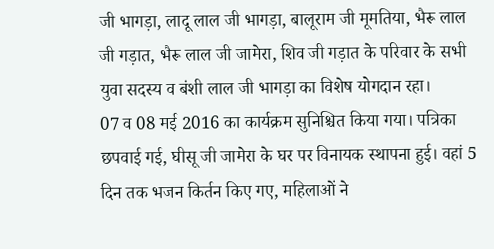जी भागड़ा, लादू लाल जी भागड़ा, बालूराम जी मूमतिया, भैरू लाल जी गड़ात, भैरू लाल जी जामेरा, शिव जी गड़ात के परिवार के सभी युवा सदस्य व बंशी लाल जी भागड़ा का विशेष योगदान रहा।
07 व 08 मई 2016 का कार्यक्रम सुनिश्चित किया गया। पत्रिका छपवाई गई, घीसू जी जामेरा के घर पर विनायक स्थापना हुई। वहां 5 दिन तक भजन किर्तन किए गए, महिलाओं ने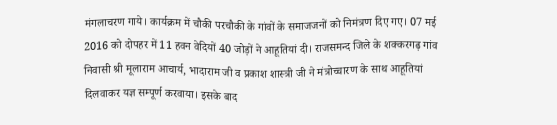मंगलाचरण गाये। कार्यक्रम में चौकी परचौकी के गांवों के समाजजनों को निमंत्रण दिए गए। 07 मई 2016 को दोपहर में 11 हवन वेदियों 40 जोड़ों ने आहूतियां दी। राजसमन्द जिले के शक्करगढ़ गांव निवासी श्री मूलाराम आचार्य, भादाराम जी व प्रकाश शास्त्री जी ने मंत्रोच्चारण के साथ आहूतियां दिलवाकर यज्ञ सम्पूर्ण करवाया। इसके बाद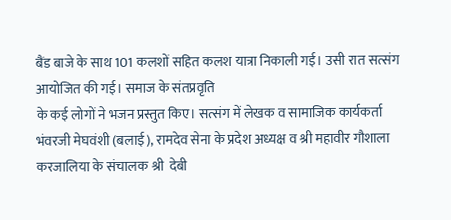बैंड बाजे के साथ 101 कलशों सहित कलश यात्रा निकाली गई। उसी रात सत्संग आयोजित की गई। समाज के संतप्रवृति
के कई लोगों ने भजन प्रस्तुत किए। सत्संग में लेखक व सामाजिक कार्यकर्ता भंवरजी मेघवंशी (बलाई), रामदेव सेना के प्रदेश अध्यक्ष व श्री महावीर गौशाला करजालिया के संचालक श्री  देबी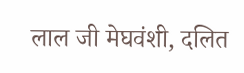लाल जी मेघवंशी, दलित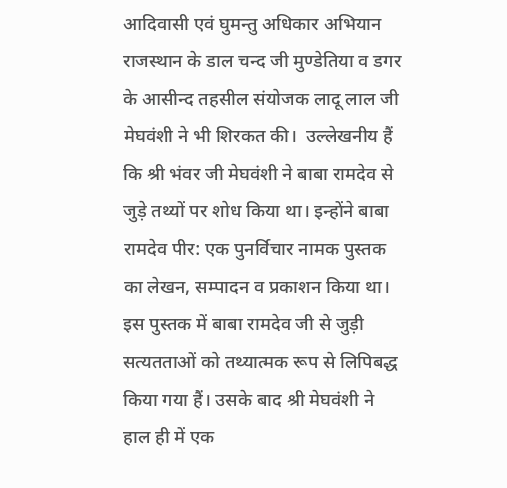आदिवासी एवं घुमन्तु अधिकार अभियान राजस्थान के डाल चन्द जी मुण्डेतिया व डगर के आसीन्द तहसील संयोजक लादू लाल जी मेघवंशी ने भी शिरकत की।  उल्लेखनीय हैं कि श्री भंवर जी मेघवंशी ने बाबा रामदेव से जुड़े तथ्यों पर शोध किया था। इन्होंने बाबा रामदेव पीर: एक पुनर्विचार नामक पुस्तक का लेखन, सम्पादन व प्रकाशन किया था। इस पुस्तक में बाबा रामदेव जी से जुड़ी सत्यतताओं को तथ्यात्मक रूप से लिपिबद्ध किया गया हैं। उसके बाद श्री मेघवंशी ने हाल ही में एक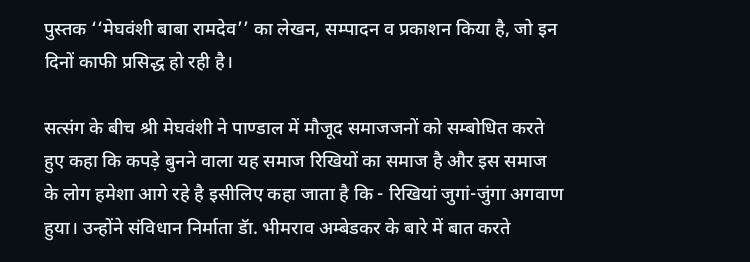पुस्तक ‘‘मेघवंशी बाबा रामदेव’’ का लेखन, सम्पादन व प्रकाशन किया है, जो इन दिनों काफी प्रसिद्ध हो रही है।

सत्संग के बीच श्री मेघवंशी ने पाण्डाल में मौजूद समाजजनों को सम्बोधित करते हुए कहा कि कपड़े बुनने वाला यह समाज रिखियों का समाज है और इस समाज के लोग हमेशा आगे रहे है इसीलिए कहा जाता है कि - रिखियां जुगां-जुंगा अगवाण हुया। उन्होंने संविधान निर्माता डॅा. भीमराव अम्बेडकर के बारे में बात करते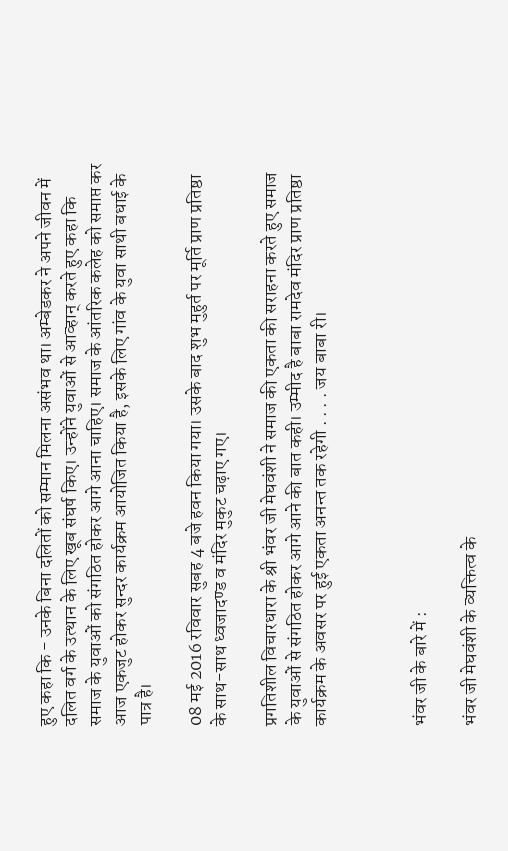हुए कहा कि - उनके बिना दलितों को सम्मान मिलना असंभव था। अम्बेडकर ने अपने जीवन में दलित वर्ग के उत्थान के लिए खूब संघर्ष किए। उन्होंने युवाओं से आव्हान् करते हुए कहा कि समाज के युवाओं को संगठित होकर आगे आना चाहिए। समाज के आंतरिक कलेह को समाप्त कर आज एकजुट होकर सुन्दर कार्यक्रम आयोजित किया है, इसके लिए गांव के युवा साथी बधाई के पात्र है।

08 मई 2016 रविवार सुबह 4 बजे हवन किया गया। उसके बाद शुभ मुहुर्त पर मूर्ति प्राण प्रतिष्ठा के साथ-साथ ध्वजादण्ड व मंदिर मुकुट चढ़ाए गए।

प्रगतिशील विचारधारा के श्री भंवर जी मेघवंशी ने समाज की एकता की सराहना करते हुए समाज के युवाओं से संगठित होकर आगे आने की बात कही। उम्मीद है बाबा रामदेव मंदिर प्राण प्रतिष्ठा कार्यक्रम के अवसर पर हुई एकता अनन्त तक रहेगी . . . . जय बाबा री।



भंवर जी के बारे में :

भंवर जी मेघवंशी के व्यक्तित्व के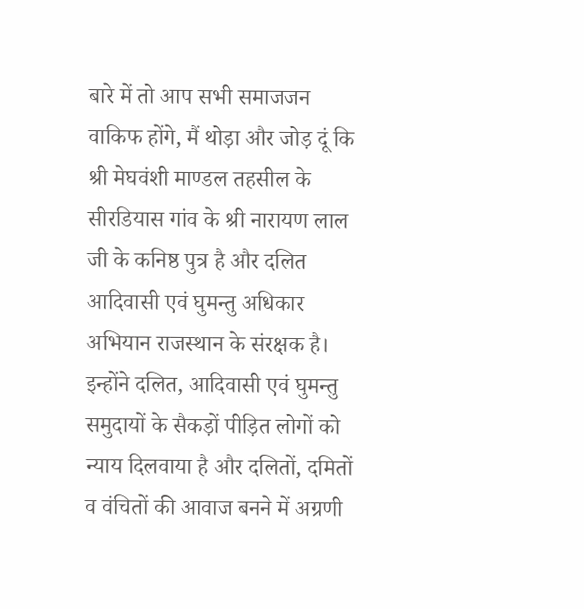बारे में तो आप सभी समाजजन वाकिफ होंगे, मैं थोड़ा और जोड़ दूं कि श्री मेघवंशी माण्डल तहसील के सीरडियास गांव के श्री नारायण लाल जी के कनिष्ठ पुत्र है और दलित आदिवासी एवं घुमन्तु अधिकार अभियान राजस्थान के संरक्षक है। इन्होंने दलित, आदिवासी एवं घुमन्तु समुदायों के सैकड़ों पीड़ित लोगों को न्याय दिलवाया है और दलितों, दमितों व वंचितों की आवाज बनने में अग्रणी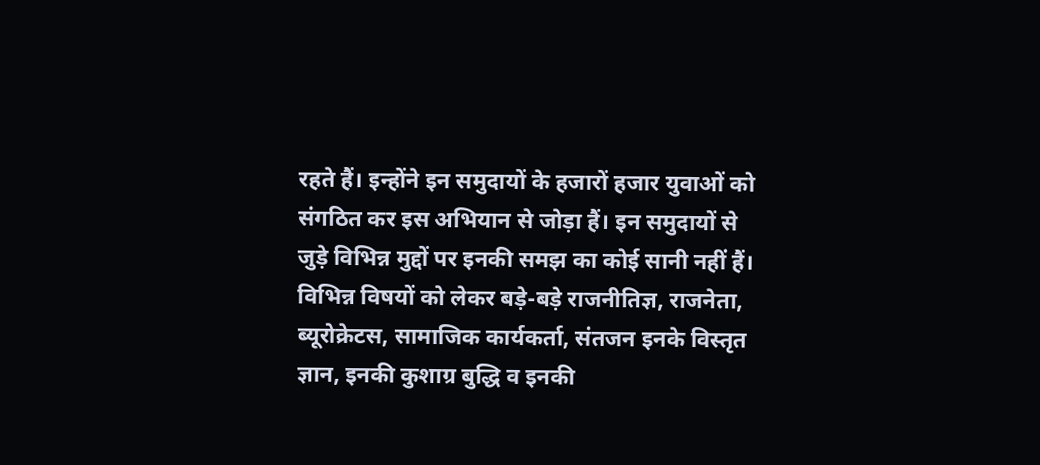रहते हैं। इन्होंने इन समुदायों के हजारों हजार युवाओं को संगठित कर इस अभियान से जोड़ा हैं। इन समुदायों से जुड़े विभिन्न मुद्दों पर इनकी समझ का कोई सानी नहीं हैं। विभिन्न विषयों को लेकर बड़े-बड़े राजनीतिज्ञ, राजनेता, ब्यूरोक्रेटस, सामाजिक कार्यकर्ता, संतजन इनके विस्तृत ज्ञान, इनकी कुशाग्र बुद्धि व इनकी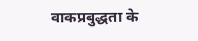वाकप्रबुद्धता के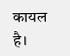कायल है।